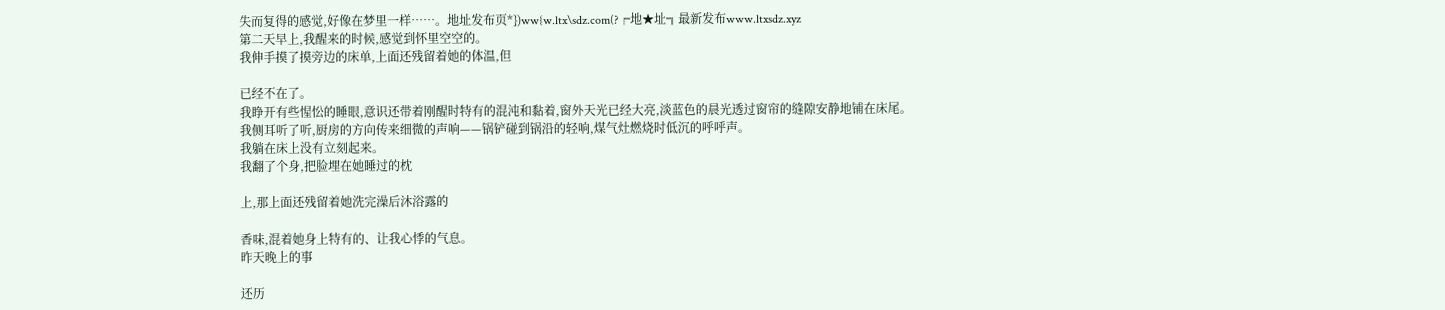失而复得的感觉,好像在梦里一样……。地址发布页*})ww{w.ltx\sdz.com(?╒地★址╗最新发布www.ltxsdz.xyz
第二天早上,我醒来的时候,感觉到怀里空空的。
我伸手摸了摸旁边的床单,上面还残留着她的体温,但

已经不在了。
我睁开有些惺忪的睡眼,意识还带着刚醒时特有的混沌和黏着,窗外天光已经大亮,淡蓝色的晨光透过窗帘的缝隙安静地铺在床尾。
我侧耳听了听,厨房的方向传来细微的声响——锅铲碰到锅沿的轻响,煤气灶燃烧时低沉的呼呼声。
我躺在床上没有立刻起来。
我翻了个身,把脸埋在她睡过的枕

上,那上面还残留着她洗完澡后沐浴露的

香味,混着她身上特有的、让我心悸的气息。
昨天晚上的事

还历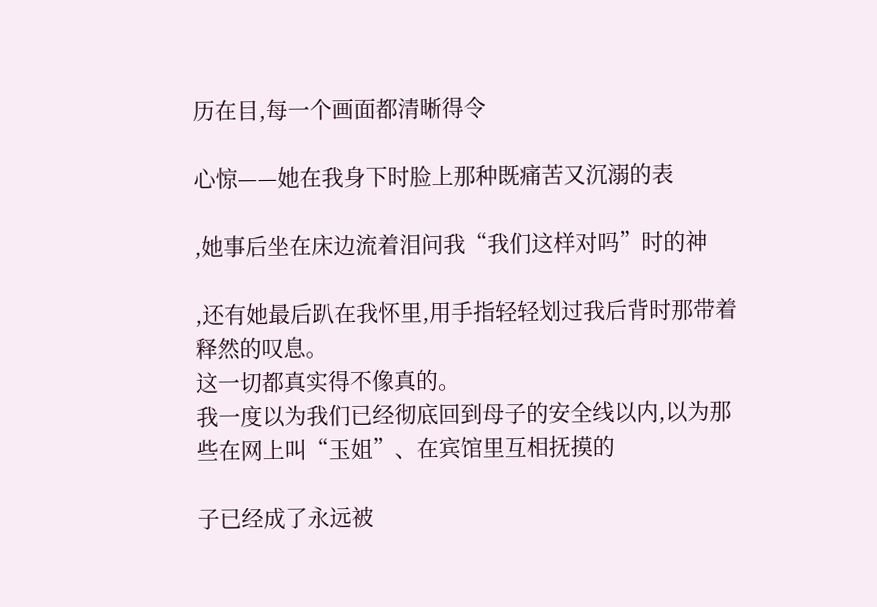历在目,每一个画面都清晰得令

心惊——她在我身下时脸上那种既痛苦又沉溺的表

,她事后坐在床边流着泪问我“我们这样对吗”时的神

,还有她最后趴在我怀里,用手指轻轻划过我后背时那带着释然的叹息。
这一切都真实得不像真的。
我一度以为我们已经彻底回到母子的安全线以内,以为那些在网上叫“玉姐”、在宾馆里互相抚摸的

子已经成了永远被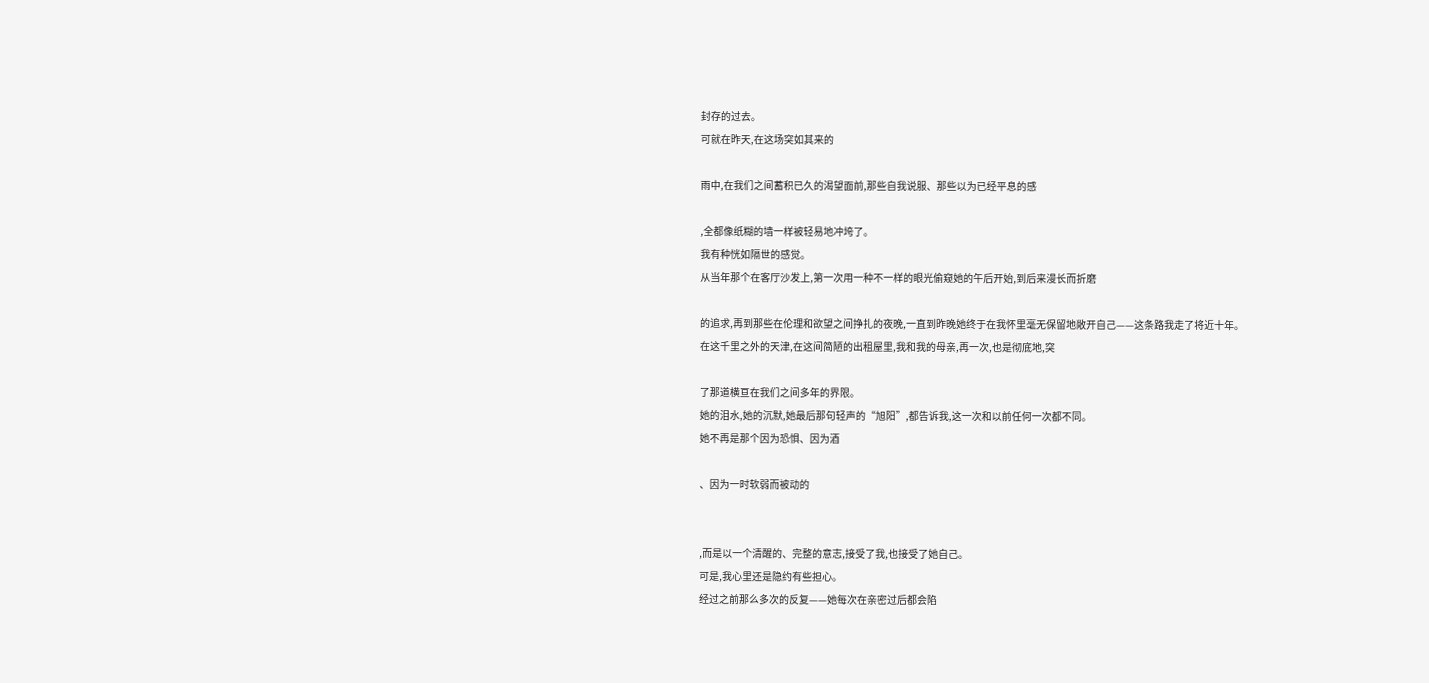封存的过去。
可就在昨天,在这场突如其来的

雨中,在我们之间蓄积已久的渴望面前,那些自我说服、那些以为已经平息的感

,全都像纸糊的墙一样被轻易地冲垮了。
我有种恍如隔世的感觉。
从当年那个在客厅沙发上,第一次用一种不一样的眼光偷窥她的午后开始,到后来漫长而折磨

的追求,再到那些在伦理和欲望之间挣扎的夜晚,一直到昨晚她终于在我怀里毫无保留地敞开自己——这条路我走了将近十年。
在这千里之外的天津,在这间简陋的出租屋里,我和我的母亲,再一次,也是彻底地,突

了那道横亘在我们之间多年的界限。
她的泪水,她的沉默,她最后那句轻声的“旭阳”,都告诉我,这一次和以前任何一次都不同。
她不再是那个因为恐惧、因为酒

、因为一时软弱而被动的


,而是以一个清醒的、完整的意志,接受了我,也接受了她自己。
可是,我心里还是隐约有些担心。
经过之前那么多次的反复——她每次在亲密过后都会陷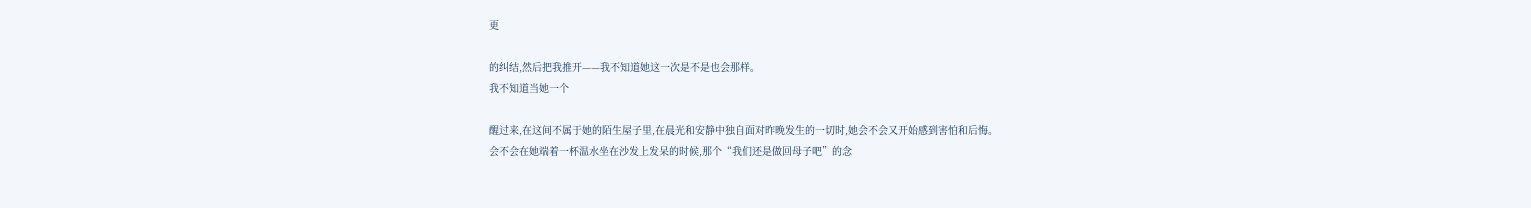更

的纠结,然后把我推开——我不知道她这一次是不是也会那样。
我不知道当她一个

醒过来,在这间不属于她的陌生屋子里,在晨光和安静中独自面对昨晚发生的一切时,她会不会又开始感到害怕和后悔。
会不会在她端着一杯温水坐在沙发上发呆的时候,那个“我们还是做回母子吧”的念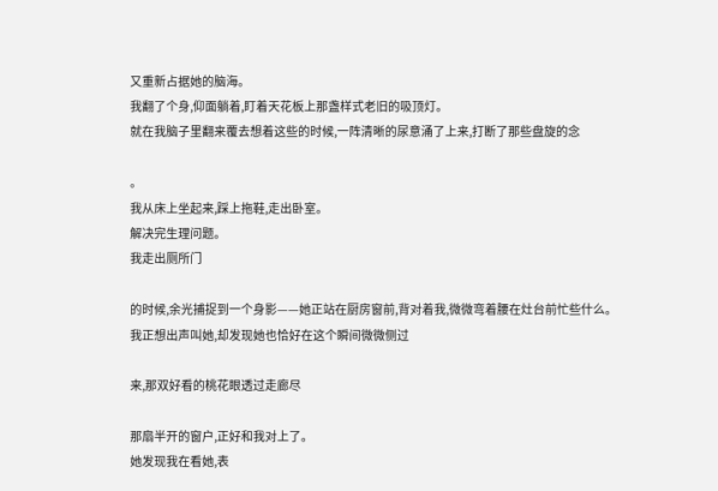又重新占据她的脑海。
我翻了个身,仰面躺着,盯着天花板上那盏样式老旧的吸顶灯。
就在我脑子里翻来覆去想着这些的时候,一阵清晰的尿意涌了上来,打断了那些盘旋的念

。
我从床上坐起来,踩上拖鞋,走出卧室。
解决完生理问题。
我走出厕所门

的时候,余光捕捉到一个身影——她正站在厨房窗前,背对着我,微微弯着腰在灶台前忙些什么。
我正想出声叫她,却发现她也恰好在这个瞬间微微侧过

来,那双好看的桃花眼透过走廊尽

那扇半开的窗户,正好和我对上了。
她发现我在看她,表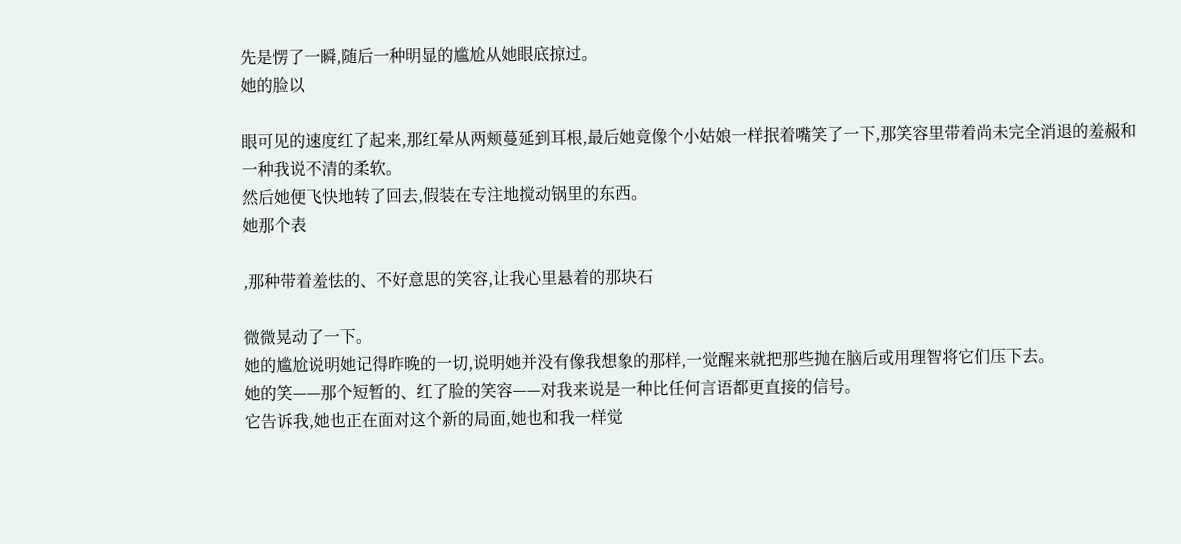先是愣了一瞬,随后一种明显的尴尬从她眼底掠过。
她的脸以

眼可见的速度红了起来,那红晕从两颊蔓延到耳根,最后她竟像个小姑娘一样抿着嘴笑了一下,那笑容里带着尚未完全消退的羞赧和一种我说不清的柔软。
然后她便飞快地转了回去,假装在专注地搅动锅里的东西。
她那个表

,那种带着羞怯的、不好意思的笑容,让我心里悬着的那块石

微微晃动了一下。
她的尴尬说明她记得昨晚的一切,说明她并没有像我想象的那样,一觉醒来就把那些抛在脑后或用理智将它们压下去。
她的笑——那个短暂的、红了脸的笑容——对我来说是一种比任何言语都更直接的信号。
它告诉我,她也正在面对这个新的局面,她也和我一样觉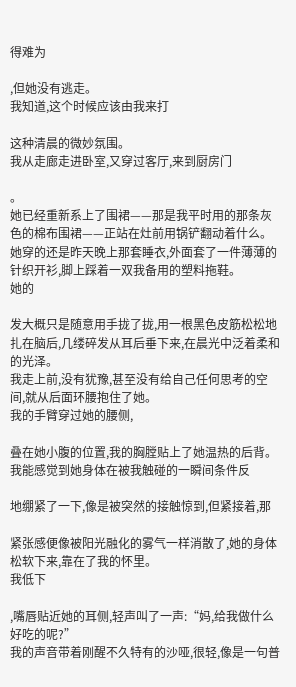得难为

,但她没有逃走。
我知道,这个时候应该由我来打

这种清晨的微妙氛围。
我从走廊走进卧室,又穿过客厅,来到厨房门

。
她已经重新系上了围裙——那是我平时用的那条灰色的棉布围裙——正站在灶前用锅铲翻动着什么。
她穿的还是昨天晚上那套睡衣,外面套了一件薄薄的针织开衫,脚上踩着一双我备用的塑料拖鞋。
她的

发大概只是随意用手拢了拢,用一根黑色皮筋松松地扎在脑后,几缕碎发从耳后垂下来,在晨光中泛着柔和的光泽。
我走上前,没有犹豫,甚至没有给自己任何思考的空间,就从后面环腰抱住了她。
我的手臂穿过她的腰侧,

叠在她小腹的位置,我的胸膛贴上了她温热的后背。
我能感觉到她身体在被我触碰的一瞬间条件反

地绷紧了一下,像是被突然的接触惊到,但紧接着,那

紧张感便像被阳光融化的雾气一样消散了,她的身体松软下来,靠在了我的怀里。
我低下

,嘴唇贴近她的耳侧,轻声叫了一声:“妈,给我做什么好吃的呢?”
我的声音带着刚醒不久特有的沙哑,很轻,像是一句普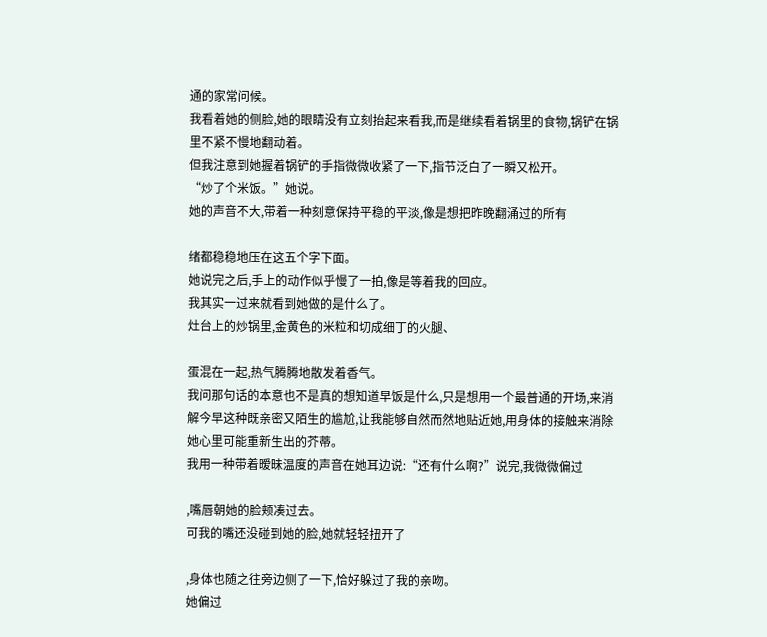通的家常问候。
我看着她的侧脸,她的眼睛没有立刻抬起来看我,而是继续看着锅里的食物,锅铲在锅里不紧不慢地翻动着。
但我注意到她握着锅铲的手指微微收紧了一下,指节泛白了一瞬又松开。
“炒了个米饭。”她说。
她的声音不大,带着一种刻意保持平稳的平淡,像是想把昨晚翻涌过的所有

绪都稳稳地压在这五个字下面。
她说完之后,手上的动作似乎慢了一拍,像是等着我的回应。
我其实一过来就看到她做的是什么了。
灶台上的炒锅里,金黄色的米粒和切成细丁的火腿、

蛋混在一起,热气腾腾地散发着香气。
我问那句话的本意也不是真的想知道早饭是什么,只是想用一个最普通的开场,来消解今早这种既亲密又陌生的尴尬,让我能够自然而然地贴近她,用身体的接触来消除她心里可能重新生出的芥蒂。
我用一种带着暧昧温度的声音在她耳边说:“还有什么啊?”说完,我微微偏过

,嘴唇朝她的脸颊凑过去。
可我的嘴还没碰到她的脸,她就轻轻扭开了

,身体也随之往旁边侧了一下,恰好躲过了我的亲吻。
她偏过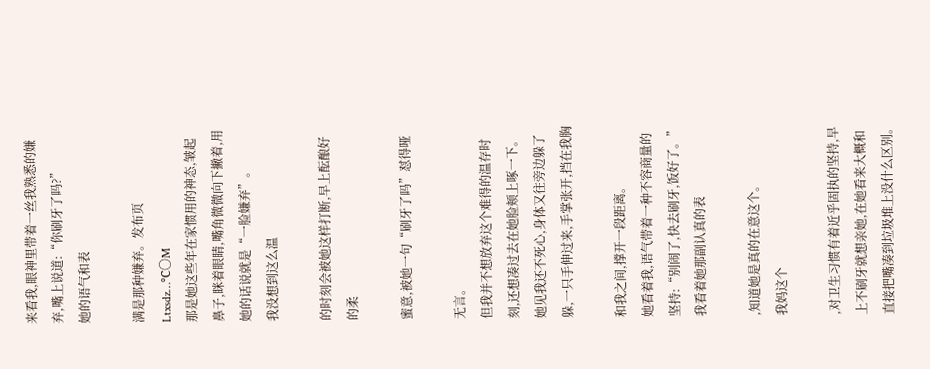来看我,眼神里带着一丝我熟悉的嫌弃,嘴上说道:“你刷牙了吗?”
她的语气和表

满是那种嫌弃。发布页Ltxsdz…℃〇M
那是她这些年在家惯用的神态,皱起鼻子,眯着眼睛,嘴角微微向下撇着,用她的话说就是“一脸嫌弃”。
我没想到这么温

的时刻会被她这样打断,早上酝酿好的柔

蜜意,被她一句“刷牙了吗”怼得哑

无言。
但我并不想放弃这个难得的温存时刻,还想凑过去在她脸颊上啄一下。
她见我还不死心,身体又往旁边躲了躲,一只手伸过来,手掌张开,挡在我胸

和我之间,撑开一段距离。
她看着我,语气带着一种不容商量的坚持:“别闹了,快去刷牙,饭好了。”
我看着她那副认真的表

,知道她是真的在意这个。
我妈这个

,对卫生习惯有着近乎固执的坚持,早上不刷牙就想亲她,在她看来大概和直接把嘴凑到垃圾堆上没什么区别。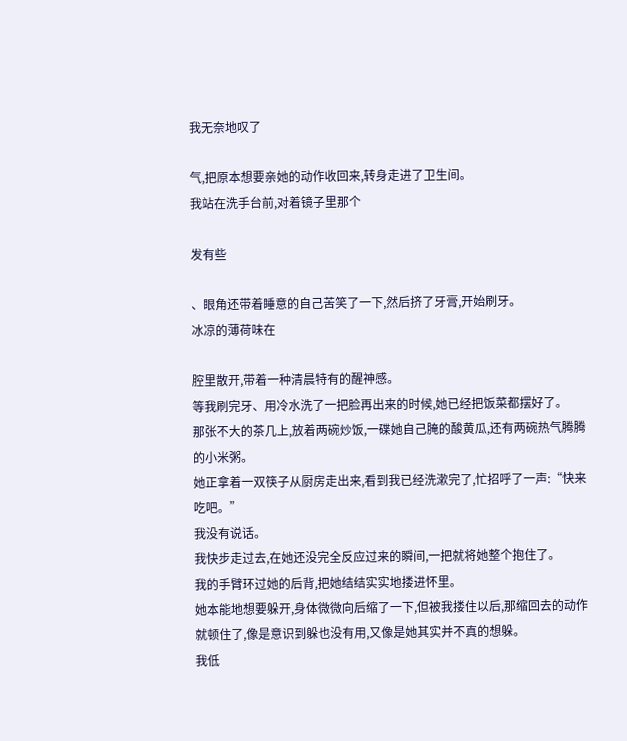我无奈地叹了

气,把原本想要亲她的动作收回来,转身走进了卫生间。
我站在洗手台前,对着镜子里那个

发有些

、眼角还带着睡意的自己苦笑了一下,然后挤了牙膏,开始刷牙。
冰凉的薄荷味在

腔里散开,带着一种清晨特有的醒神感。
等我刷完牙、用冷水洗了一把脸再出来的时候,她已经把饭菜都摆好了。
那张不大的茶几上,放着两碗炒饭,一碟她自己腌的酸黄瓜,还有两碗热气腾腾的小米粥。
她正拿着一双筷子从厨房走出来,看到我已经洗漱完了,忙招呼了一声:“快来吃吧。”
我没有说话。
我快步走过去,在她还没完全反应过来的瞬间,一把就将她整个抱住了。
我的手臂环过她的后背,把她结结实实地搂进怀里。
她本能地想要躲开,身体微微向后缩了一下,但被我搂住以后,那缩回去的动作就顿住了,像是意识到躲也没有用,又像是她其实并不真的想躲。
我低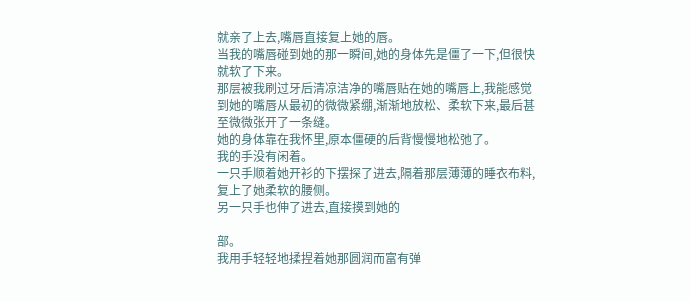就亲了上去,嘴唇直接复上她的唇。
当我的嘴唇碰到她的那一瞬间,她的身体先是僵了一下,但很快就软了下来。
那层被我刷过牙后清凉洁净的嘴唇贴在她的嘴唇上,我能感觉到她的嘴唇从最初的微微紧绷,渐渐地放松、柔软下来,最后甚至微微张开了一条缝。
她的身体靠在我怀里,原本僵硬的后背慢慢地松弛了。
我的手没有闲着。
一只手顺着她开衫的下摆探了进去,隔着那层薄薄的睡衣布料,复上了她柔软的腰侧。
另一只手也伸了进去,直接摸到她的

部。
我用手轻轻地揉捏着她那圆润而富有弹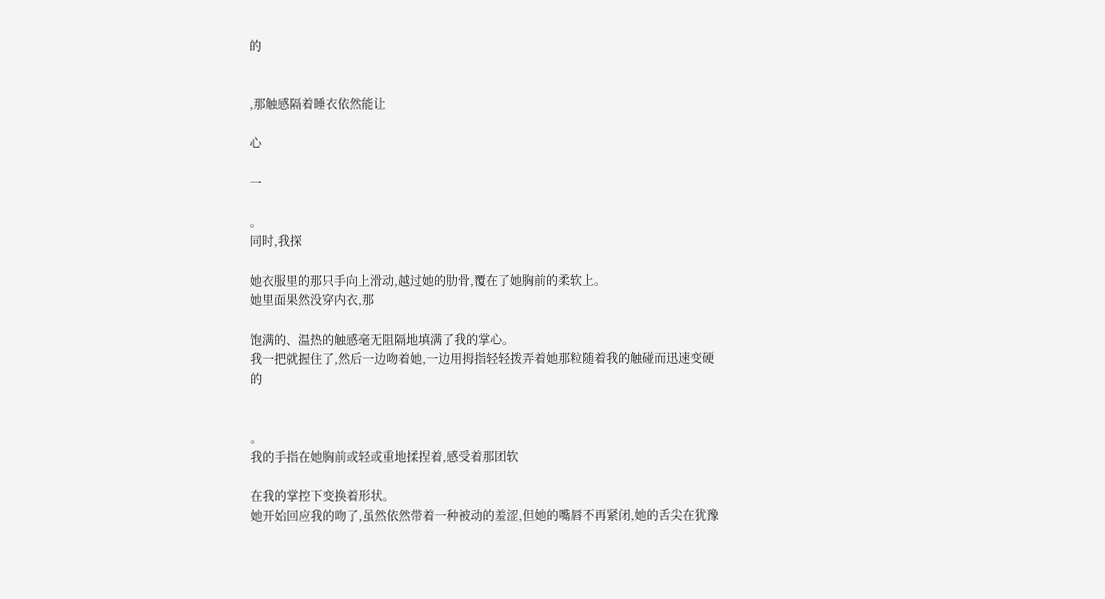的


,那触感隔着睡衣依然能让

心

一

。
同时,我探

她衣服里的那只手向上滑动,越过她的肋骨,覆在了她胸前的柔软上。
她里面果然没穿内衣,那

饱满的、温热的触感毫无阻隔地填满了我的掌心。
我一把就握住了,然后一边吻着她,一边用拇指轻轻拨弄着她那粒随着我的触碰而迅速变硬的


。
我的手指在她胸前或轻或重地揉捏着,感受着那团软

在我的掌控下变换着形状。
她开始回应我的吻了,虽然依然带着一种被动的羞涩,但她的嘴唇不再紧闭,她的舌尖在犹豫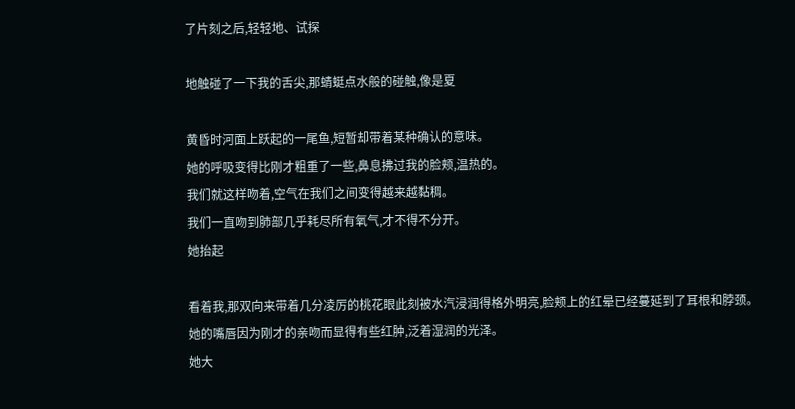了片刻之后,轻轻地、试探

地触碰了一下我的舌尖,那蜻蜓点水般的碰触,像是夏

黄昏时河面上跃起的一尾鱼,短暂却带着某种确认的意味。
她的呼吸变得比刚才粗重了一些,鼻息拂过我的脸颊,温热的。
我们就这样吻着,空气在我们之间变得越来越黏稠。
我们一直吻到肺部几乎耗尽所有氧气,才不得不分开。
她抬起

看着我,那双向来带着几分凌厉的桃花眼此刻被水汽浸润得格外明亮,脸颊上的红晕已经蔓延到了耳根和脖颈。
她的嘴唇因为刚才的亲吻而显得有些红肿,泛着湿润的光泽。
她大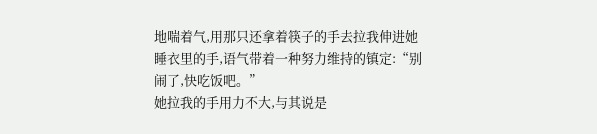地喘着气,用那只还拿着筷子的手去拉我伸进她睡衣里的手,语气带着一种努力维持的镇定:“别闹了,快吃饭吧。”
她拉我的手用力不大,与其说是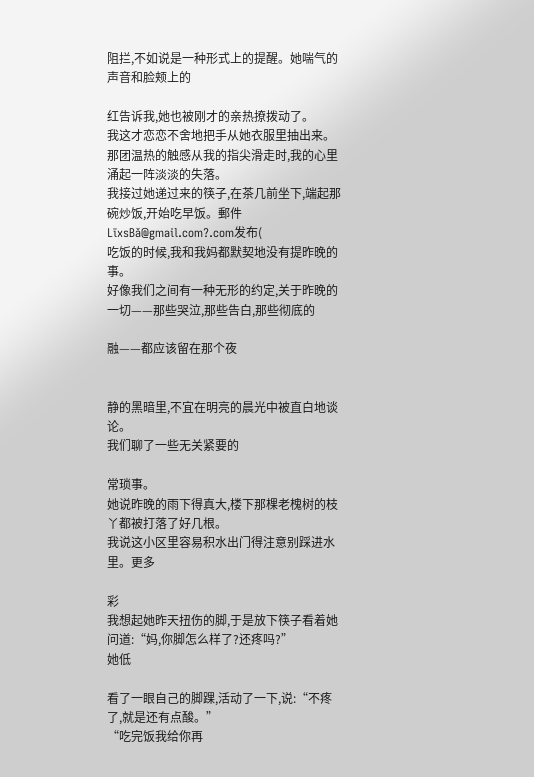阻拦,不如说是一种形式上的提醒。她喘气的声音和脸颊上的

红告诉我,她也被刚才的亲热撩拨动了。
我这才恋恋不舍地把手从她衣服里抽出来。
那团温热的触感从我的指尖滑走时,我的心里涌起一阵淡淡的失落。
我接过她递过来的筷子,在茶几前坐下,端起那碗炒饭,开始吃早饭。郵件LīxsBǎ@gmail.com?.com发布(
吃饭的时候,我和我妈都默契地没有提昨晚的事。
好像我们之间有一种无形的约定,关于昨晚的一切——那些哭泣,那些告白,那些彻底的

融——都应该留在那个夜


静的黑暗里,不宜在明亮的晨光中被直白地谈论。
我们聊了一些无关紧要的

常琐事。
她说昨晚的雨下得真大,楼下那棵老槐树的枝丫都被打落了好几根。
我说这小区里容易积水出门得注意别踩进水里。更多

彩
我想起她昨天扭伤的脚,于是放下筷子看着她问道:“妈,你脚怎么样了?还疼吗?”
她低

看了一眼自己的脚踝,活动了一下,说:“不疼了,就是还有点酸。”
“吃完饭我给你再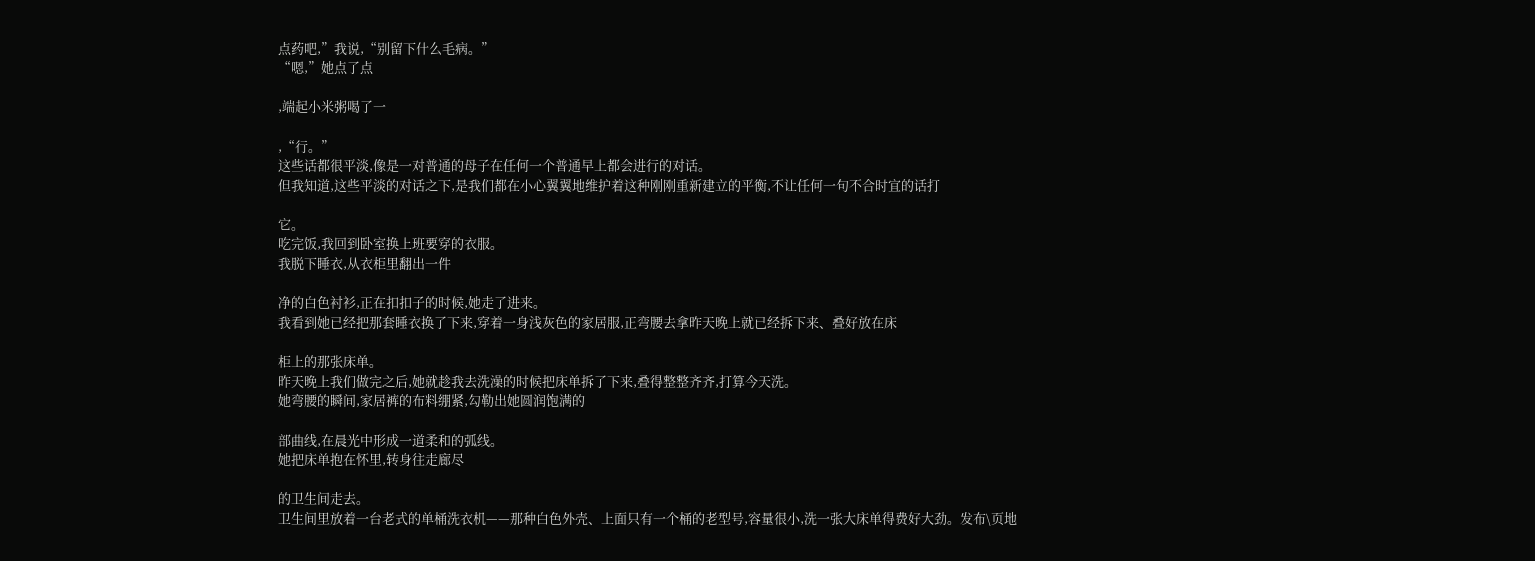点药吧,”我说,“别留下什么毛病。”
“嗯,”她点了点

,端起小米粥喝了一

,“行。”
这些话都很平淡,像是一对普通的母子在任何一个普通早上都会进行的对话。
但我知道,这些平淡的对话之下,是我们都在小心翼翼地维护着这种刚刚重新建立的平衡,不让任何一句不合时宜的话打

它。
吃完饭,我回到卧室换上班要穿的衣服。
我脱下睡衣,从衣柜里翻出一件

净的白色衬衫,正在扣扣子的时候,她走了进来。
我看到她已经把那套睡衣换了下来,穿着一身浅灰色的家居服,正弯腰去拿昨天晚上就已经拆下来、叠好放在床

柜上的那张床单。
昨天晚上我们做完之后,她就趁我去洗澡的时候把床单拆了下来,叠得整整齐齐,打算今天洗。
她弯腰的瞬间,家居裤的布料绷紧,勾勒出她圆润饱满的

部曲线,在晨光中形成一道柔和的弧线。
她把床单抱在怀里,转身往走廊尽

的卫生间走去。
卫生间里放着一台老式的单桶洗衣机——那种白色外壳、上面只有一个桶的老型号,容量很小,洗一张大床单得费好大劲。发布\页地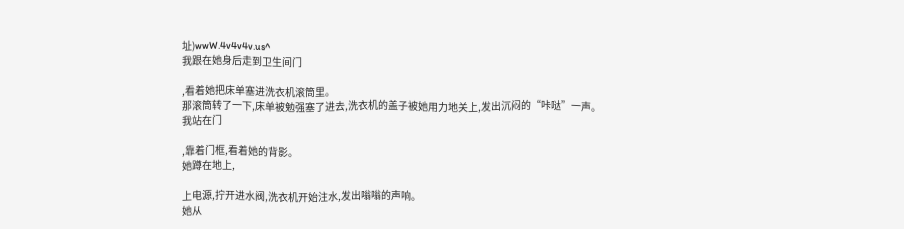址)wwW.4v4v4v.us^
我跟在她身后走到卫生间门

,看着她把床单塞进洗衣机滚筒里。
那滚筒转了一下,床单被勉强塞了进去,洗衣机的盖子被她用力地关上,发出沉闷的“咔哒”一声。
我站在门

,靠着门框,看着她的背影。
她蹲在地上,

上电源,拧开进水阀,洗衣机开始注水,发出嗡嗡的声响。
她从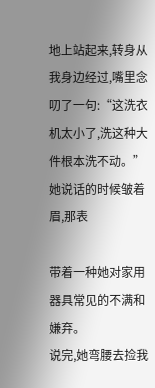地上站起来,转身从我身边经过,嘴里念叨了一句:“这洗衣机太小了,洗这种大件根本洗不动。”她说话的时候皱着眉,那表

带着一种她对家用器具常见的不满和嫌弃。
说完,她弯腰去捡我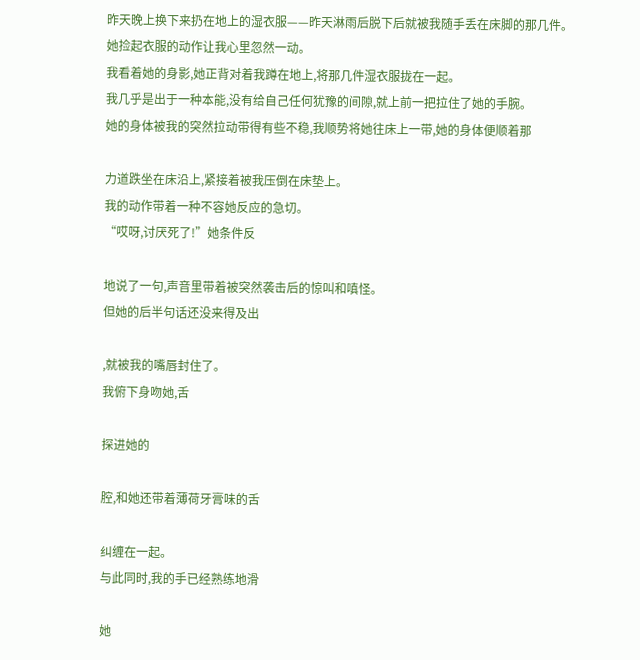昨天晚上换下来扔在地上的湿衣服——昨天淋雨后脱下后就被我随手丢在床脚的那几件。
她捡起衣服的动作让我心里忽然一动。
我看着她的身影,她正背对着我蹲在地上,将那几件湿衣服拢在一起。
我几乎是出于一种本能,没有给自己任何犹豫的间隙,就上前一把拉住了她的手腕。
她的身体被我的突然拉动带得有些不稳,我顺势将她往床上一带,她的身体便顺着那

力道跌坐在床沿上,紧接着被我压倒在床垫上。
我的动作带着一种不容她反应的急切。
“哎呀,讨厌死了!”她条件反

地说了一句,声音里带着被突然袭击后的惊叫和嗔怪。
但她的后半句话还没来得及出

,就被我的嘴唇封住了。
我俯下身吻她,舌

探进她的

腔,和她还带着薄荷牙膏味的舌

纠缠在一起。
与此同时,我的手已经熟练地滑

她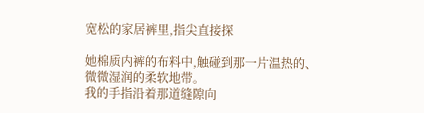宽松的家居裤里,指尖直接探

她棉质内裤的布料中,触碰到那一片温热的、微微湿润的柔软地带。
我的手指沿着那道缝隙向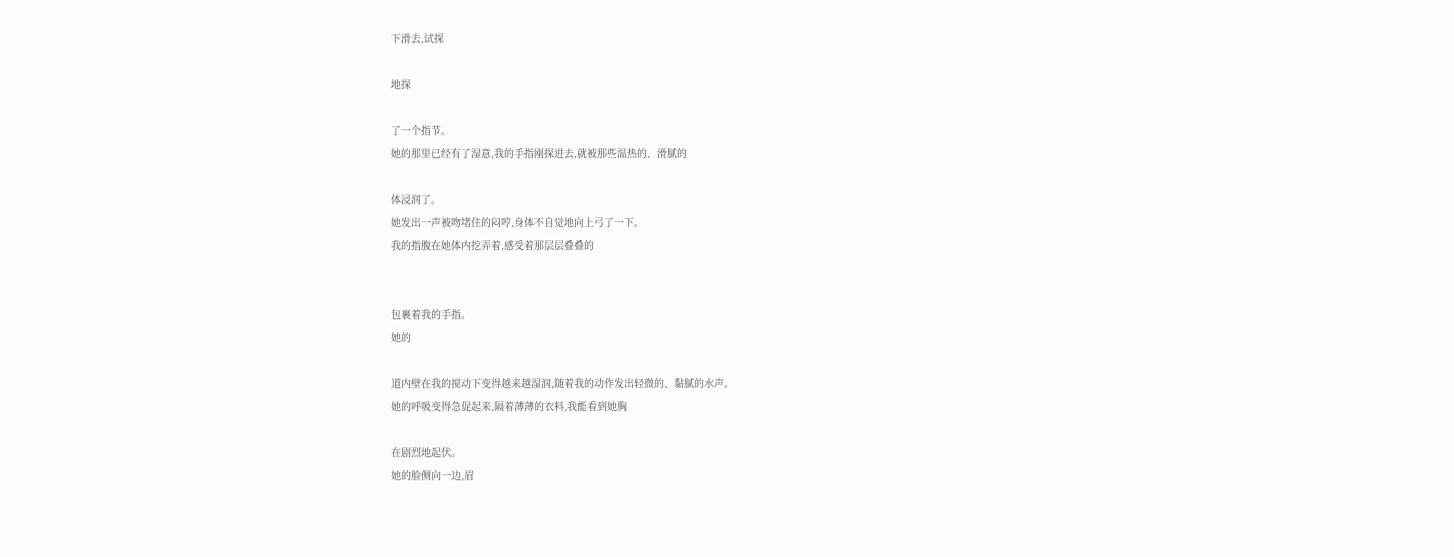下滑去,试探

地探

了一个指节。
她的那里已经有了湿意,我的手指刚探进去,就被那些温热的、滑腻的

体浸润了。
她发出一声被吻堵住的闷哼,身体不自觉地向上弓了一下。
我的指腹在她体内挖弄着,感受着那层层叠叠的


包裹着我的手指。
她的

道内壁在我的搅动下变得越来越湿润,随着我的动作发出轻微的、黏腻的水声。
她的呼吸变得急促起来,隔着薄薄的衣料,我能看到她胸

在剧烈地起伏。
她的脸侧向一边,眉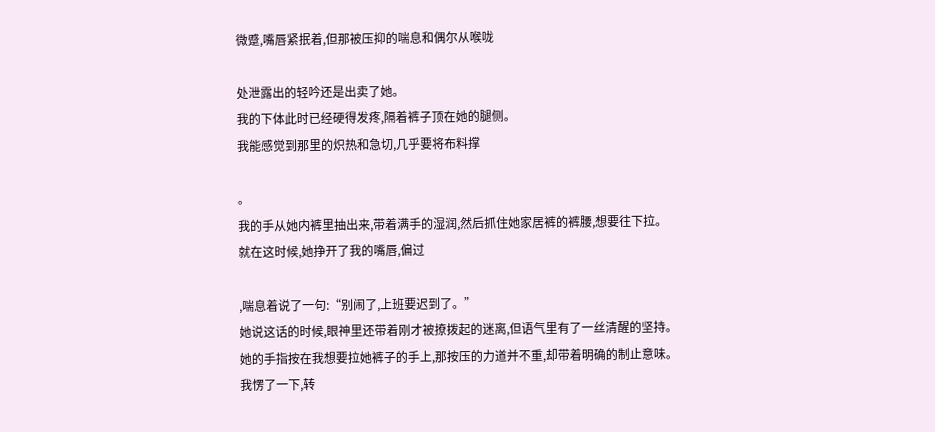微蹙,嘴唇紧抿着,但那被压抑的喘息和偶尔从喉咙

处泄露出的轻吟还是出卖了她。
我的下体此时已经硬得发疼,隔着裤子顶在她的腿侧。
我能感觉到那里的炽热和急切,几乎要将布料撑

。
我的手从她内裤里抽出来,带着满手的湿润,然后抓住她家居裤的裤腰,想要往下拉。
就在这时候,她挣开了我的嘴唇,偏过

,喘息着说了一句:“别闹了,上班要迟到了。”
她说这话的时候,眼神里还带着刚才被撩拨起的迷离,但语气里有了一丝清醒的坚持。
她的手指按在我想要拉她裤子的手上,那按压的力道并不重,却带着明确的制止意味。
我愣了一下,转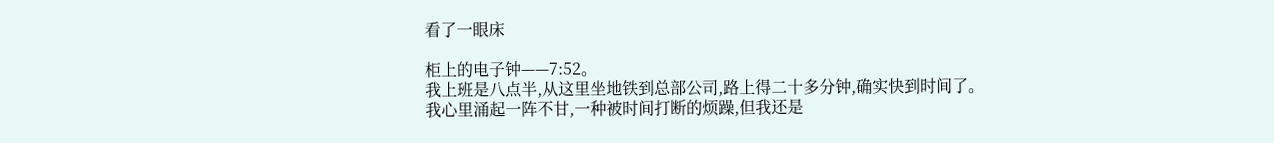看了一眼床

柜上的电子钟——7:52。
我上班是八点半,从这里坐地铁到总部公司,路上得二十多分钟,确实快到时间了。
我心里涌起一阵不甘,一种被时间打断的烦躁,但我还是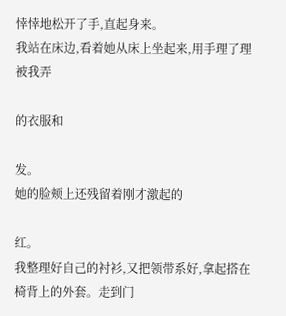悻悻地松开了手,直起身来。
我站在床边,看着她从床上坐起来,用手理了理被我弄

的衣服和

发。
她的脸颊上还残留着刚才激起的

红。
我整理好自己的衬衫,又把领带系好,拿起搭在椅背上的外套。走到门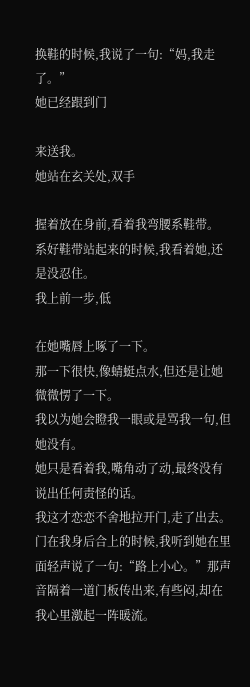换鞋的时候,我说了一句:“妈,我走了。”
她已经跟到门

来送我。
她站在玄关处,双手

握着放在身前,看着我弯腰系鞋带。
系好鞋带站起来的时候,我看着她,还是没忍住。
我上前一步,低

在她嘴唇上啄了一下。
那一下很快,像蜻蜓点水,但还是让她微微愣了一下。
我以为她会瞪我一眼或是骂我一句,但她没有。
她只是看着我,嘴角动了动,最终没有说出任何责怪的话。
我这才恋恋不舍地拉开门,走了出去。
门在我身后合上的时候,我听到她在里面轻声说了一句:“路上小心。”那声音隔着一道门板传出来,有些闷,却在我心里激起一阵暖流。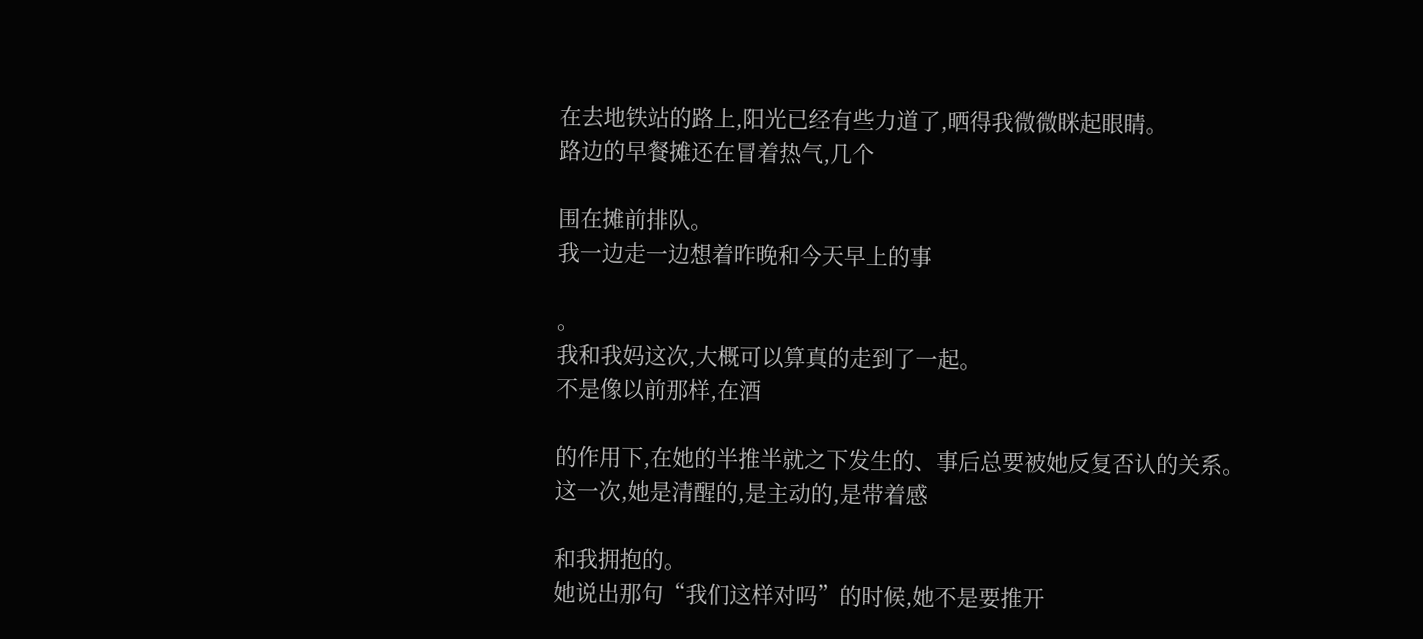在去地铁站的路上,阳光已经有些力道了,晒得我微微眯起眼睛。
路边的早餐摊还在冒着热气,几个

围在摊前排队。
我一边走一边想着昨晚和今天早上的事

。
我和我妈这次,大概可以算真的走到了一起。
不是像以前那样,在酒

的作用下,在她的半推半就之下发生的、事后总要被她反复否认的关系。
这一次,她是清醒的,是主动的,是带着感

和我拥抱的。
她说出那句“我们这样对吗”的时候,她不是要推开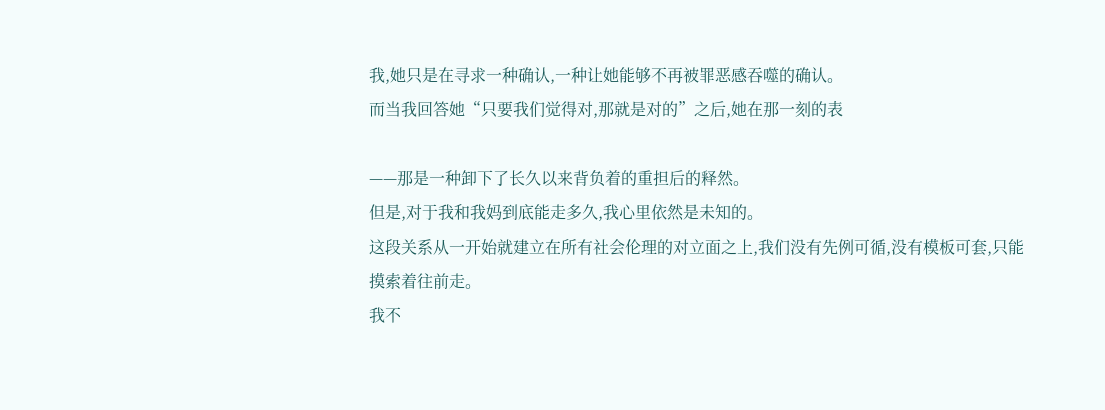我,她只是在寻求一种确认,一种让她能够不再被罪恶感吞噬的确认。
而当我回答她“只要我们觉得对,那就是对的”之后,她在那一刻的表

——那是一种卸下了长久以来背负着的重担后的释然。
但是,对于我和我妈到底能走多久,我心里依然是未知的。
这段关系从一开始就建立在所有社会伦理的对立面之上,我们没有先例可循,没有模板可套,只能摸索着往前走。
我不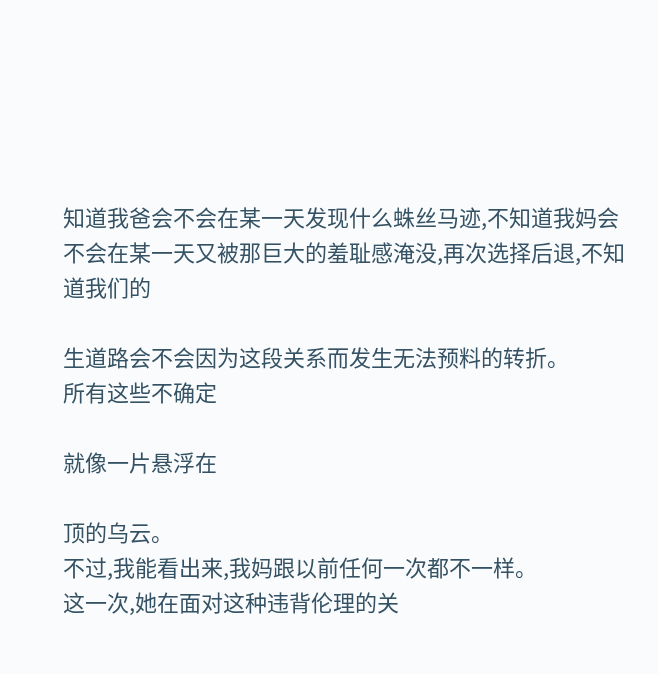知道我爸会不会在某一天发现什么蛛丝马迹,不知道我妈会不会在某一天又被那巨大的羞耻感淹没,再次选择后退,不知道我们的

生道路会不会因为这段关系而发生无法预料的转折。
所有这些不确定

就像一片悬浮在

顶的乌云。
不过,我能看出来,我妈跟以前任何一次都不一样。
这一次,她在面对这种违背伦理的关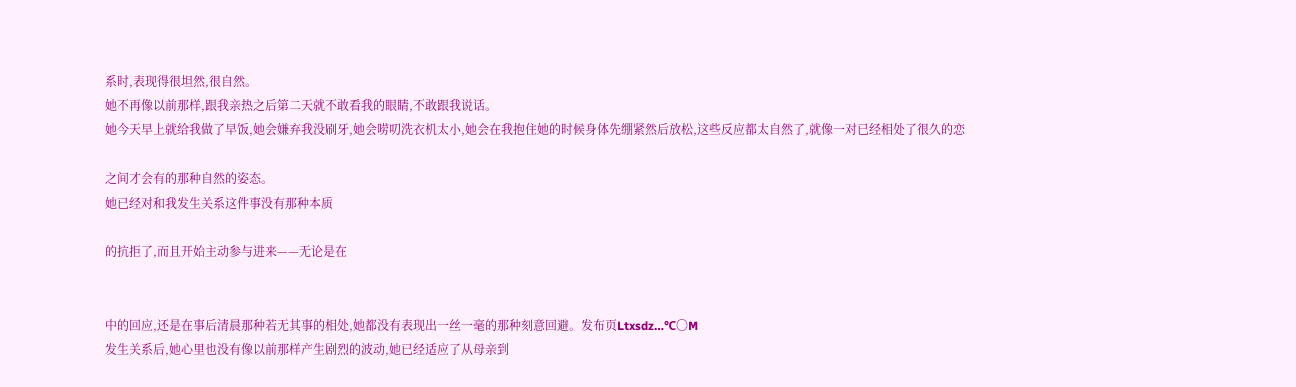系时,表现得很坦然,很自然。
她不再像以前那样,跟我亲热之后第二天就不敢看我的眼睛,不敢跟我说话。
她今天早上就给我做了早饭,她会嫌弃我没刷牙,她会唠叨洗衣机太小,她会在我抱住她的时候身体先绷紧然后放松,这些反应都太自然了,就像一对已经相处了很久的恋

之间才会有的那种自然的姿态。
她已经对和我发生关系这件事没有那种本质

的抗拒了,而且开始主动参与进来——无论是在


中的回应,还是在事后清晨那种若无其事的相处,她都没有表现出一丝一毫的那种刻意回避。发布页Ltxsdz…℃〇M
发生关系后,她心里也没有像以前那样产生剧烈的波动,她已经适应了从母亲到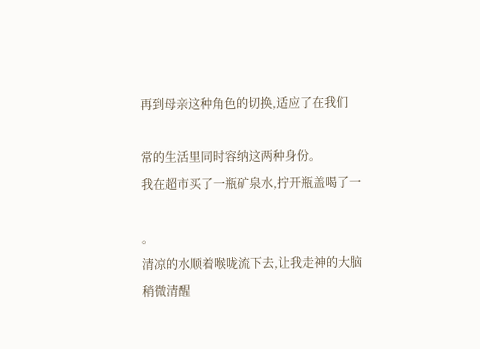再到母亲这种角色的切换,适应了在我们

常的生活里同时容纳这两种身份。
我在超市买了一瓶矿泉水,拧开瓶盖喝了一

。
清凉的水顺着喉咙流下去,让我走神的大脑稍微清醒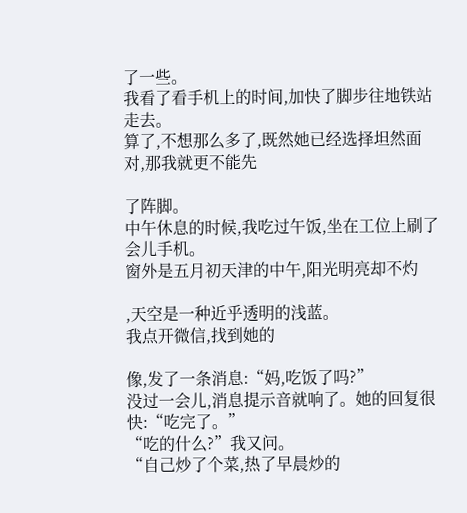了一些。
我看了看手机上的时间,加快了脚步往地铁站走去。
算了,不想那么多了,既然她已经选择坦然面对,那我就更不能先

了阵脚。
中午休息的时候,我吃过午饭,坐在工位上刷了会儿手机。
窗外是五月初天津的中午,阳光明亮却不灼

,天空是一种近乎透明的浅蓝。
我点开微信,找到她的

像,发了一条消息:“妈,吃饭了吗?”
没过一会儿,消息提示音就响了。她的回复很快:“吃完了。”
“吃的什么?”我又问。
“自己炒了个菜,热了早晨炒的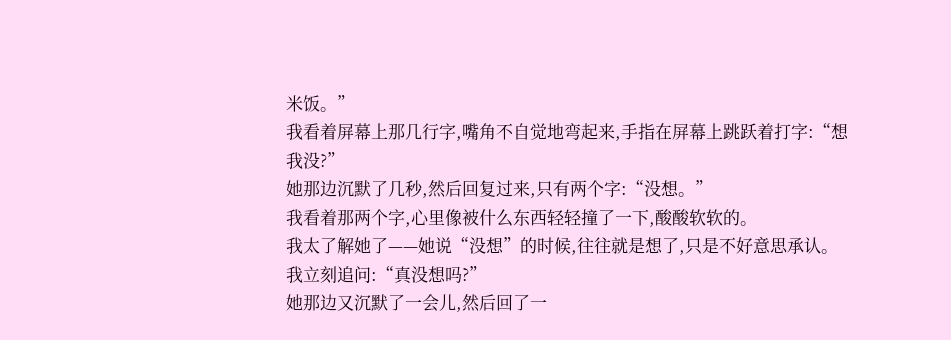米饭。”
我看着屏幕上那几行字,嘴角不自觉地弯起来,手指在屏幕上跳跃着打字:“想我没?”
她那边沉默了几秒,然后回复过来,只有两个字:“没想。”
我看着那两个字,心里像被什么东西轻轻撞了一下,酸酸软软的。
我太了解她了——她说“没想”的时候,往往就是想了,只是不好意思承认。
我立刻追问:“真没想吗?”
她那边又沉默了一会儿,然后回了一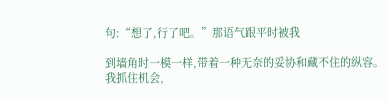句:“想了,行了吧。”那语气跟平时被我

到墙角时一模一样,带着一种无奈的妥协和藏不住的纵容。
我抓住机会,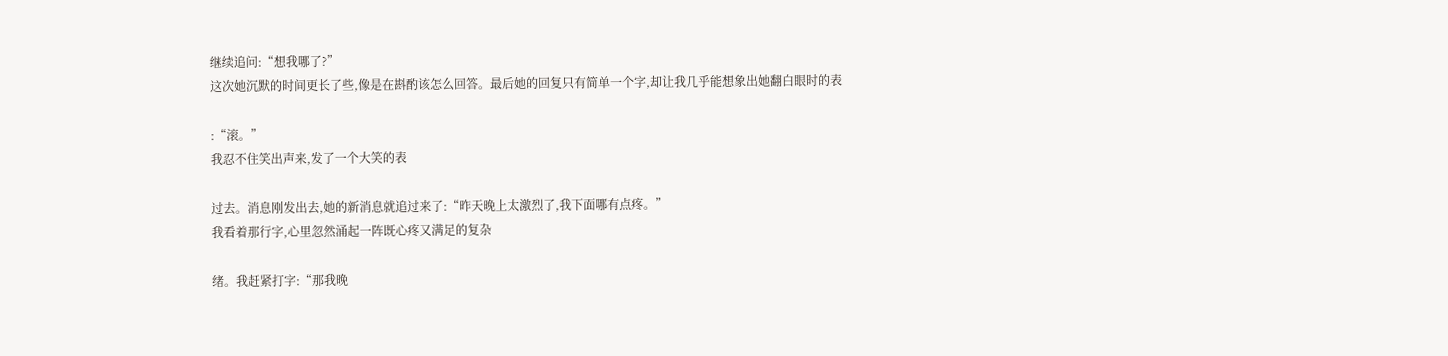继续追问:“想我哪了?”
这次她沉默的时间更长了些,像是在斟酌该怎么回答。最后她的回复只有简单一个字,却让我几乎能想象出她翻白眼时的表

:“滚。”
我忍不住笑出声来,发了一个大笑的表

过去。消息刚发出去,她的新消息就追过来了:“昨天晚上太激烈了,我下面哪有点疼。”
我看着那行字,心里忽然涌起一阵既心疼又满足的复杂

绪。我赶紧打字:“那我晚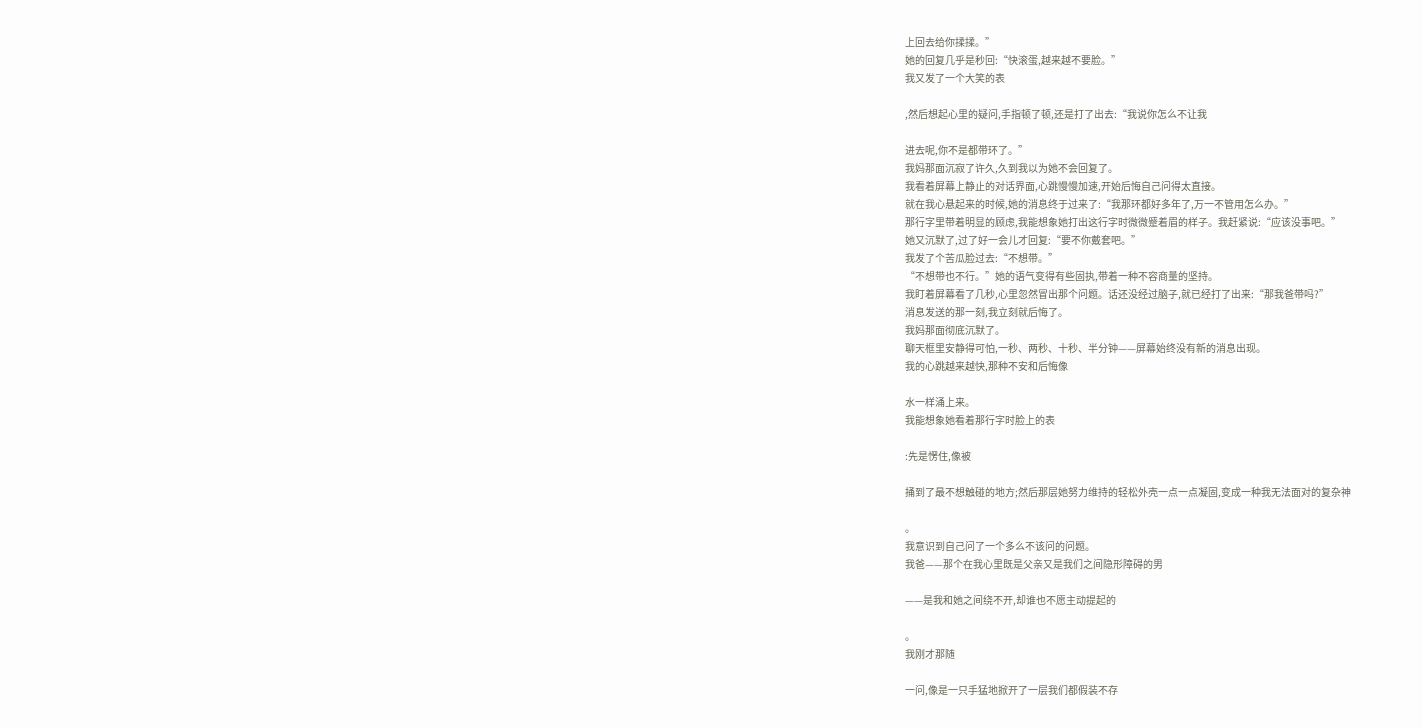上回去给你揉揉。”
她的回复几乎是秒回:“快滚蛋,越来越不要脸。”
我又发了一个大笑的表

,然后想起心里的疑问,手指顿了顿,还是打了出去:“我说你怎么不让我

进去呢,你不是都带环了。”
我妈那面沉寂了许久,久到我以为她不会回复了。
我看着屏幕上静止的对话界面,心跳慢慢加速,开始后悔自己问得太直接。
就在我心悬起来的时候,她的消息终于过来了:“我那环都好多年了,万一不管用怎么办。”
那行字里带着明显的顾虑,我能想象她打出这行字时微微蹙着眉的样子。我赶紧说:“应该没事吧。”
她又沉默了,过了好一会儿才回复:“要不你戴套吧。”
我发了个苦瓜脸过去:“不想带。”
“不想带也不行。”她的语气变得有些固执,带着一种不容商量的坚持。
我盯着屏幕看了几秒,心里忽然冒出那个问题。话还没经过脑子,就已经打了出来:“那我爸带吗?”
消息发送的那一刻,我立刻就后悔了。
我妈那面彻底沉默了。
聊天框里安静得可怕,一秒、两秒、十秒、半分钟——屏幕始终没有新的消息出现。
我的心跳越来越快,那种不安和后悔像

水一样涌上来。
我能想象她看着那行字时脸上的表

:先是愣住,像被

捅到了最不想触碰的地方;然后那层她努力维持的轻松外壳一点一点凝固,变成一种我无法面对的复杂神

。
我意识到自己问了一个多么不该问的问题。
我爸——那个在我心里既是父亲又是我们之间隐形障碍的男

——是我和她之间绕不开,却谁也不愿主动提起的

。
我刚才那随

一问,像是一只手猛地掀开了一层我们都假装不存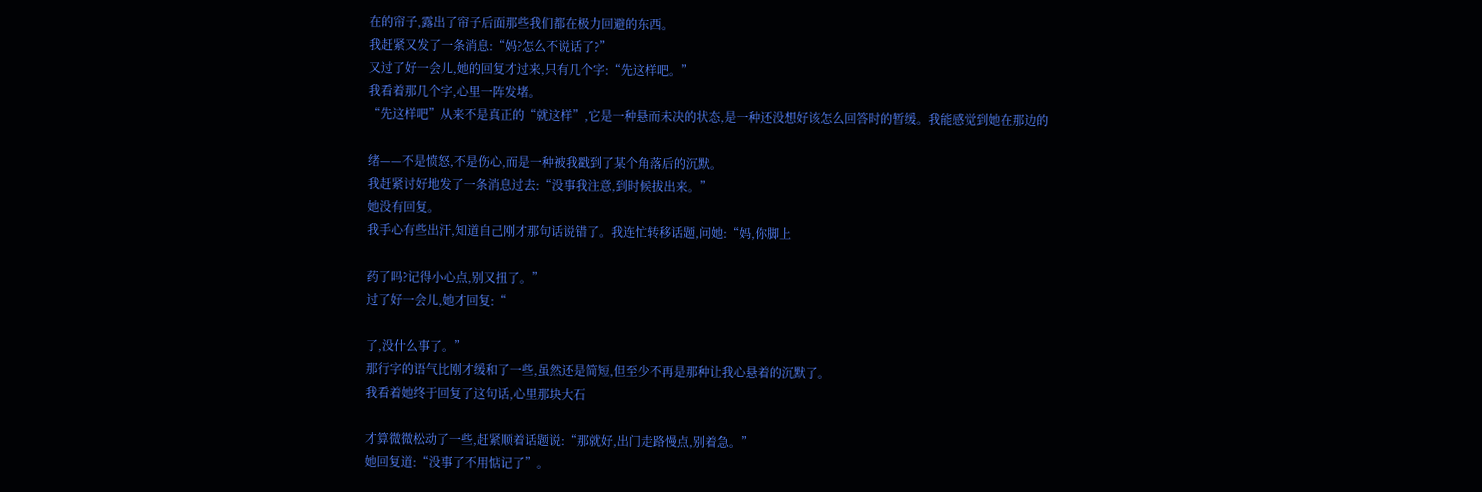在的帘子,露出了帘子后面那些我们都在极力回避的东西。
我赶紧又发了一条消息:“妈?怎么不说话了?”
又过了好一会儿,她的回复才过来,只有几个字:“先这样吧。”
我看着那几个字,心里一阵发堵。
“先这样吧”从来不是真正的“就这样”,它是一种悬而未决的状态,是一种还没想好该怎么回答时的暂缓。我能感觉到她在那边的

绪——不是愤怒,不是伤心,而是一种被我戳到了某个角落后的沉默。
我赶紧讨好地发了一条消息过去:“没事我注意,到时候拔出来。”
她没有回复。
我手心有些出汗,知道自己刚才那句话说错了。我连忙转移话题,问她:“妈,你脚上

药了吗?记得小心点,别又扭了。”
过了好一会儿,她才回复:“

了,没什么事了。”
那行字的语气比刚才缓和了一些,虽然还是简短,但至少不再是那种让我心悬着的沉默了。
我看着她终于回复了这句话,心里那块大石

才算微微松动了一些,赶紧顺着话题说:“那就好,出门走路慢点,别着急。”
她回复道:“没事了不用惦记了”。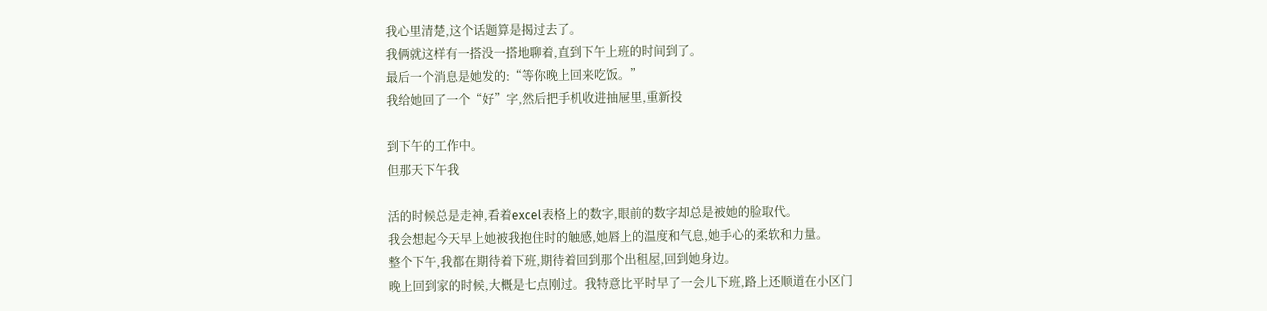我心里清楚,这个话题算是揭过去了。
我俩就这样有一搭没一搭地聊着,直到下午上班的时间到了。
最后一个消息是她发的:“等你晚上回来吃饭。”
我给她回了一个“好”字,然后把手机收进抽屉里,重新投

到下午的工作中。
但那天下午我

活的时候总是走神,看着excel表格上的数字,眼前的数字却总是被她的脸取代。
我会想起今天早上她被我抱住时的触感,她唇上的温度和气息,她手心的柔软和力量。
整个下午,我都在期待着下班,期待着回到那个出租屋,回到她身边。
晚上回到家的时候,大概是七点刚过。我特意比平时早了一会儿下班,路上还顺道在小区门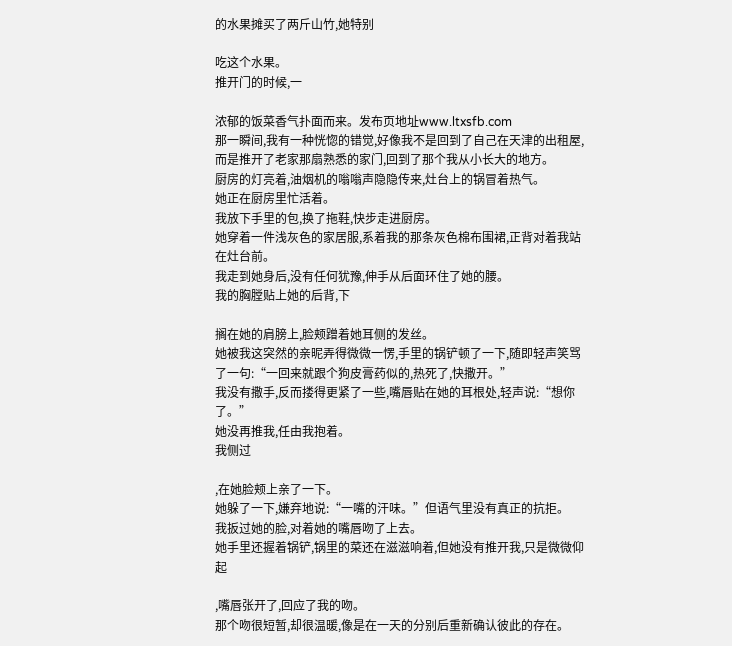的水果摊买了两斤山竹,她特别

吃这个水果。
推开门的时候,一

浓郁的饭菜香气扑面而来。发布页地址www.ltxsfb.com
那一瞬间,我有一种恍惚的错觉,好像我不是回到了自己在天津的出租屋,而是推开了老家那扇熟悉的家门,回到了那个我从小长大的地方。
厨房的灯亮着,油烟机的嗡嗡声隐隐传来,灶台上的锅冒着热气。
她正在厨房里忙活着。
我放下手里的包,换了拖鞋,快步走进厨房。
她穿着一件浅灰色的家居服,系着我的那条灰色棉布围裙,正背对着我站在灶台前。
我走到她身后,没有任何犹豫,伸手从后面环住了她的腰。
我的胸膛贴上她的后背,下

搁在她的肩膀上,脸颊蹭着她耳侧的发丝。
她被我这突然的亲昵弄得微微一愣,手里的锅铲顿了一下,随即轻声笑骂了一句:“一回来就跟个狗皮膏药似的,热死了,快撒开。”
我没有撒手,反而搂得更紧了一些,嘴唇贴在她的耳根处,轻声说:“想你了。”
她没再推我,任由我抱着。
我侧过

,在她脸颊上亲了一下。
她躲了一下,嫌弃地说:“一嘴的汗味。”但语气里没有真正的抗拒。
我扳过她的脸,对着她的嘴唇吻了上去。
她手里还握着锅铲,锅里的菜还在滋滋响着,但她没有推开我,只是微微仰起

,嘴唇张开了,回应了我的吻。
那个吻很短暂,却很温暖,像是在一天的分别后重新确认彼此的存在。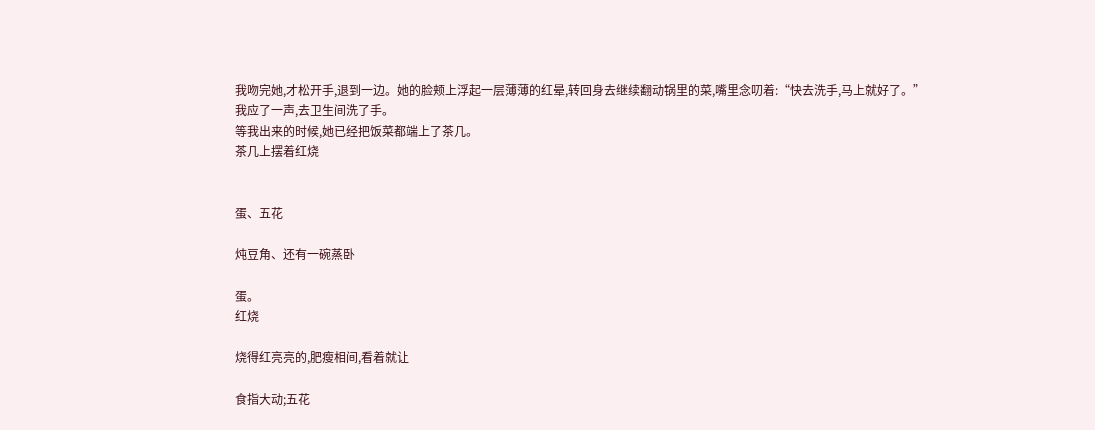我吻完她,才松开手,退到一边。她的脸颊上浮起一层薄薄的红晕,转回身去继续翻动锅里的菜,嘴里念叨着:“快去洗手,马上就好了。”
我应了一声,去卫生间洗了手。
等我出来的时候,她已经把饭菜都端上了茶几。
茶几上摆着红烧


蛋、五花

炖豆角、还有一碗蒸卧

蛋。
红烧

烧得红亮亮的,肥瘦相间,看着就让

食指大动;五花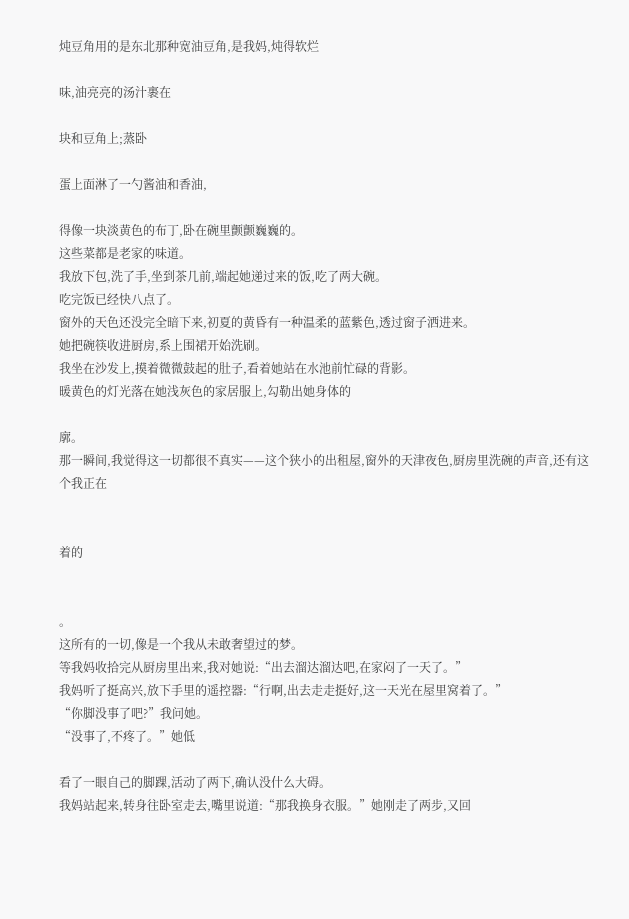炖豆角用的是东北那种宽油豆角,是我妈,炖得软烂

味,油亮亮的汤汁裹在

块和豆角上;蒸卧

蛋上面淋了一勺酱油和香油,

得像一块淡黄色的布丁,卧在碗里颤颤巍巍的。
这些菜都是老家的味道。
我放下包,洗了手,坐到茶几前,端起她递过来的饭,吃了两大碗。
吃完饭已经快八点了。
窗外的天色还没完全暗下来,初夏的黄昏有一种温柔的蓝紫色,透过窗子洒进来。
她把碗筷收进厨房,系上围裙开始洗刷。
我坐在沙发上,摸着微微鼓起的肚子,看着她站在水池前忙碌的背影。
暖黄色的灯光落在她浅灰色的家居服上,勾勒出她身体的

廓。
那一瞬间,我觉得这一切都很不真实——这个狭小的出租屋,窗外的天津夜色,厨房里洗碗的声音,还有这个我正在


着的


。
这所有的一切,像是一个我从未敢奢望过的梦。
等我妈收拾完从厨房里出来,我对她说:“出去溜达溜达吧,在家闷了一天了。”
我妈听了挺高兴,放下手里的遥控器:“行啊,出去走走挺好,这一天光在屋里窝着了。”
“你脚没事了吧?”我问她。
“没事了,不疼了。”她低

看了一眼自己的脚踝,活动了两下,确认没什么大碍。
我妈站起来,转身往卧室走去,嘴里说道:“那我换身衣服。”她刚走了两步,又回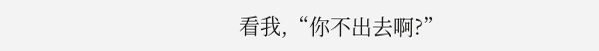看我,“你不出去啊?”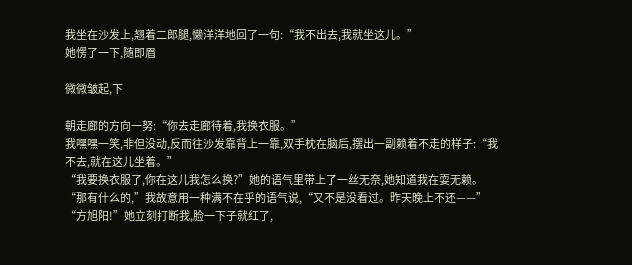我坐在沙发上,翘着二郎腿,懒洋洋地回了一句:“我不出去,我就坐这儿。”
她愣了一下,随即眉

微微皱起,下

朝走廊的方向一努:“你去走廊待着,我换衣服。”
我嘿嘿一笑,非但没动,反而往沙发靠背上一靠,双手枕在脑后,摆出一副赖着不走的样子:“我不去,就在这儿坐着。”
“我要换衣服了,你在这儿我怎么换?”她的语气里带上了一丝无奈,她知道我在耍无赖。
“那有什么的,”我故意用一种满不在乎的语气说,“又不是没看过。昨天晚上不还——”
“方旭阳!”她立刻打断我,脸一下子就红了,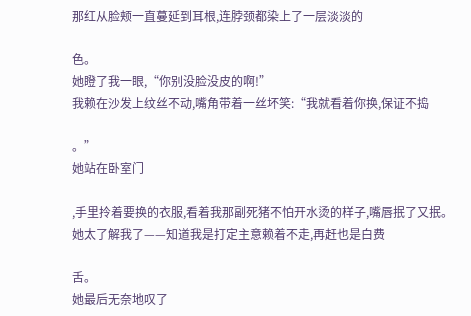那红从脸颊一直蔓延到耳根,连脖颈都染上了一层淡淡的

色。
她瞪了我一眼,“你别没脸没皮的啊!”
我赖在沙发上纹丝不动,嘴角带着一丝坏笑:“我就看着你换,保证不捣

。”
她站在卧室门

,手里拎着要换的衣服,看着我那副死猪不怕开水烫的样子,嘴唇抿了又抿。
她太了解我了——知道我是打定主意赖着不走,再赶也是白费

舌。
她最后无奈地叹了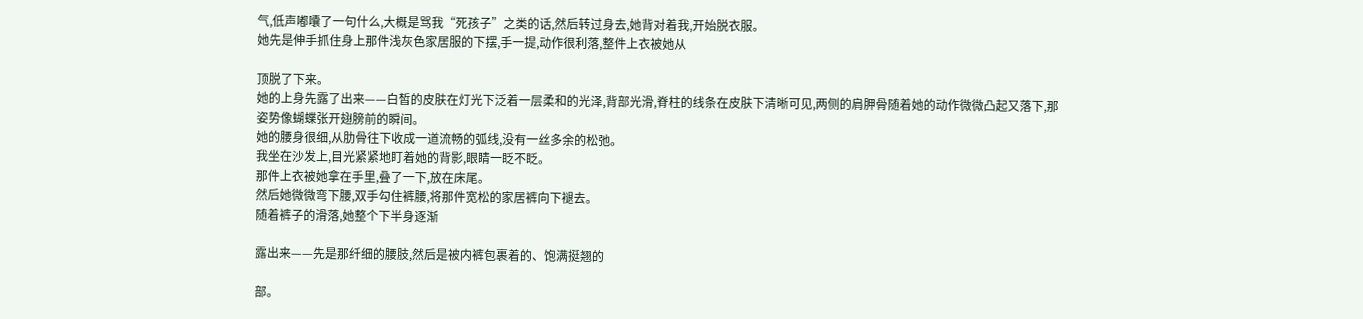气,低声嘟囔了一句什么,大概是骂我“死孩子”之类的话,然后转过身去,她背对着我,开始脱衣服。
她先是伸手抓住身上那件浅灰色家居服的下摆,手一提,动作很利落,整件上衣被她从

顶脱了下来。
她的上身先露了出来——白皙的皮肤在灯光下泛着一层柔和的光泽,背部光滑,脊柱的线条在皮肤下清晰可见,两侧的肩胛骨随着她的动作微微凸起又落下,那姿势像蝴蝶张开翅膀前的瞬间。
她的腰身很细,从肋骨往下收成一道流畅的弧线,没有一丝多余的松弛。
我坐在沙发上,目光紧紧地盯着她的背影,眼睛一眨不眨。
那件上衣被她拿在手里,叠了一下,放在床尾。
然后她微微弯下腰,双手勾住裤腰,将那件宽松的家居裤向下褪去。
随着裤子的滑落,她整个下半身逐渐

露出来——先是那纤细的腰肢,然后是被内裤包裹着的、饱满挺翘的

部。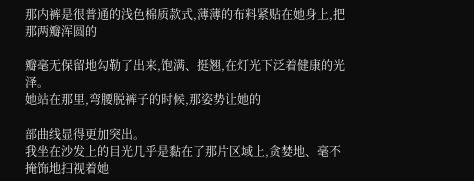那内裤是很普通的浅色棉质款式,薄薄的布料紧贴在她身上,把那两瓣浑圆的

瓣毫无保留地勾勒了出来,饱满、挺翘,在灯光下泛着健康的光泽。
她站在那里,弯腰脱裤子的时候,那姿势让她的

部曲线显得更加突出。
我坐在沙发上的目光几乎是黏在了那片区域上,贪婪地、毫不掩饰地扫视着她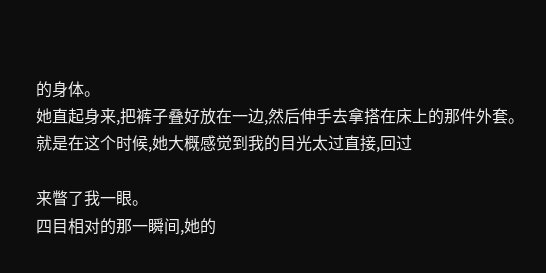的身体。
她直起身来,把裤子叠好放在一边,然后伸手去拿搭在床上的那件外套。
就是在这个时候,她大概感觉到我的目光太过直接,回过

来瞥了我一眼。
四目相对的那一瞬间,她的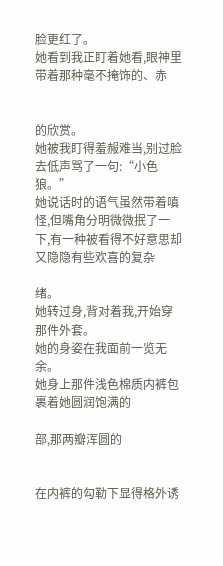脸更红了。
她看到我正盯着她看,眼神里带着那种毫不掩饰的、赤


的欣赏。
她被我盯得羞赧难当,别过脸去低声骂了一句:“小色狼。”
她说话时的语气虽然带着嗔怪,但嘴角分明微微抿了一下,有一种被看得不好意思却又隐隐有些欢喜的复杂

绪。
她转过身,背对着我,开始穿那件外套。
她的身姿在我面前一览无余。
她身上那件浅色棉质内裤包裹着她圆润饱满的

部,那两瓣浑圆的


在内裤的勾勒下显得格外诱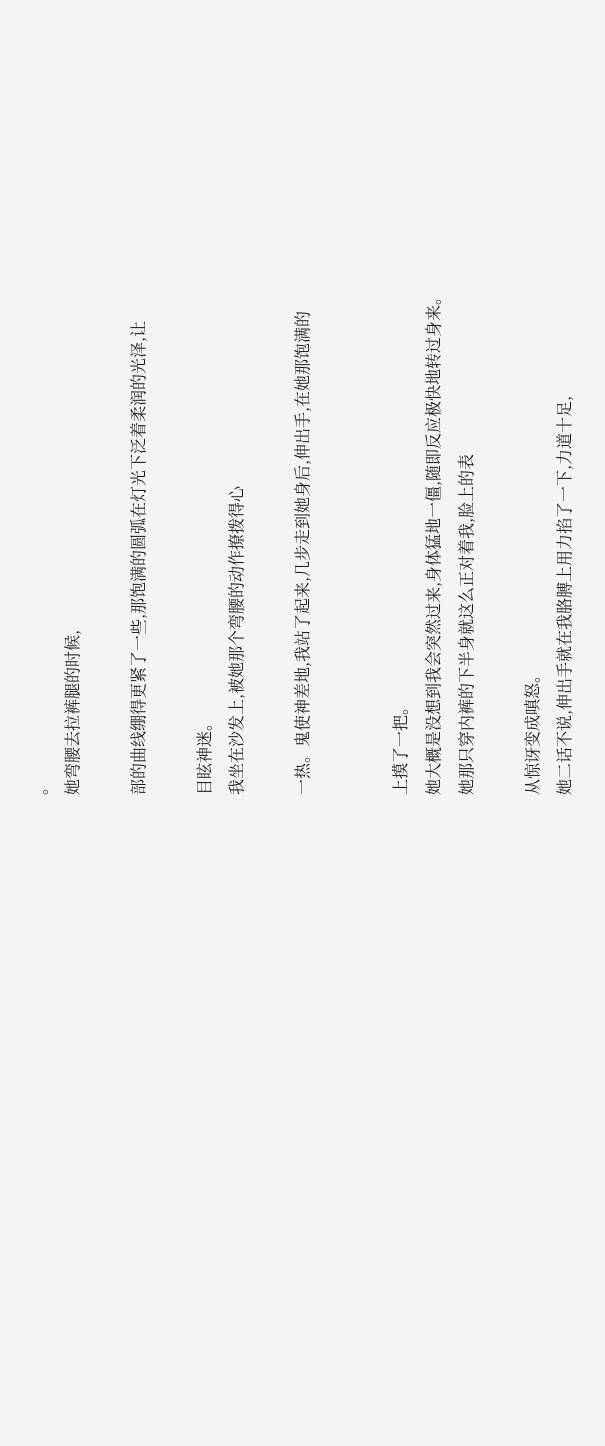。
她弯腰去拉裤腿的时候,

部的曲线绷得更紧了一些,那饱满的圆弧在灯光下泛着柔润的光泽,让

目眩神迷。
我坐在沙发上,被她那个弯腰的动作撩拨得心

一热。鬼使神差地,我站了起来,几步走到她身后,伸出手,在她那饱满的


上摸了一把。
她大概是没想到我会突然过来,身体猛地一僵,随即反应极快地转过身来。
她那只穿内裤的下半身就这么正对着我,脸上的表

从惊讶变成嗔怒。
她二话不说,伸出手就在我胳膊上用力掐了一下,力道十足,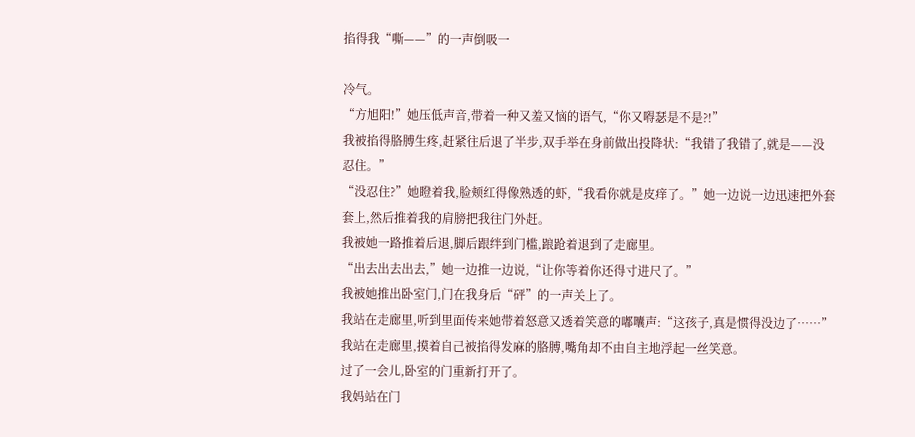掐得我“嘶——”的一声倒吸一

冷气。
“方旭阳!”她压低声音,带着一种又羞又恼的语气,“你又嘚瑟是不是?!”
我被掐得胳膊生疼,赶紧往后退了半步,双手举在身前做出投降状:“我错了我错了,就是——没忍住。”
“没忍住?”她瞪着我,脸颊红得像熟透的虾,“我看你就是皮痒了。”她一边说一边迅速把外套套上,然后推着我的肩膀把我往门外赶。
我被她一路推着后退,脚后跟绊到门槛,踉跄着退到了走廊里。
“出去出去出去,”她一边推一边说,“让你等着你还得寸进尺了。”
我被她推出卧室门,门在我身后“砰”的一声关上了。
我站在走廊里,听到里面传来她带着怒意又透着笑意的嘟囔声:“这孩子,真是惯得没边了……”
我站在走廊里,摸着自己被掐得发麻的胳膊,嘴角却不由自主地浮起一丝笑意。
过了一会儿,卧室的门重新打开了。
我妈站在门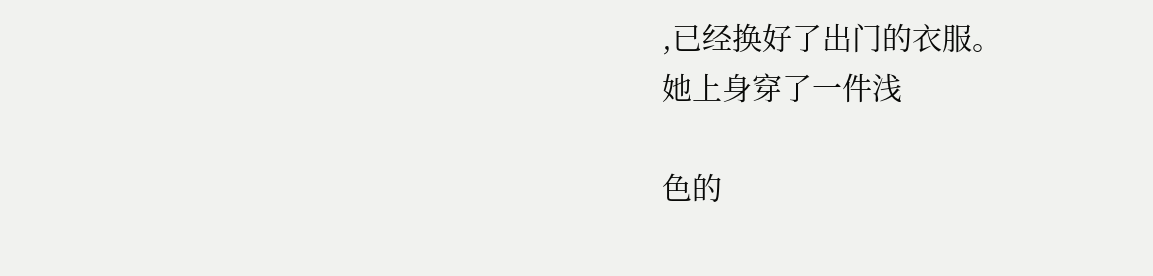,已经换好了出门的衣服。
她上身穿了一件浅

色的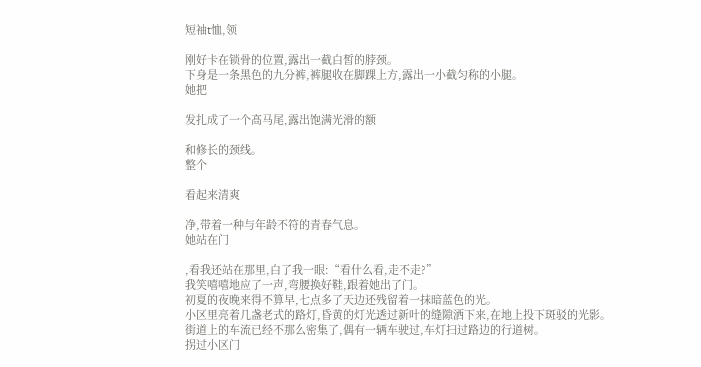短袖t恤,领

刚好卡在锁骨的位置,露出一截白皙的脖颈。
下身是一条黑色的九分裤,裤腿收在脚踝上方,露出一小截匀称的小腿。
她把

发扎成了一个高马尾,露出饱满光滑的额

和修长的颈线。
整个

看起来清爽

净,带着一种与年龄不符的青春气息。
她站在门

,看我还站在那里,白了我一眼:“看什么看,走不走?”
我笑嘻嘻地应了一声,弯腰换好鞋,跟着她出了门。
初夏的夜晚来得不算早,七点多了天边还残留着一抹暗蓝色的光。
小区里亮着几盏老式的路灯,昏黄的灯光透过新叶的缝隙洒下来,在地上投下斑驳的光影。
街道上的车流已经不那么密集了,偶有一辆车驶过,车灯扫过路边的行道树。
拐过小区门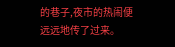的巷子,夜市的热闹便远远地传了过来。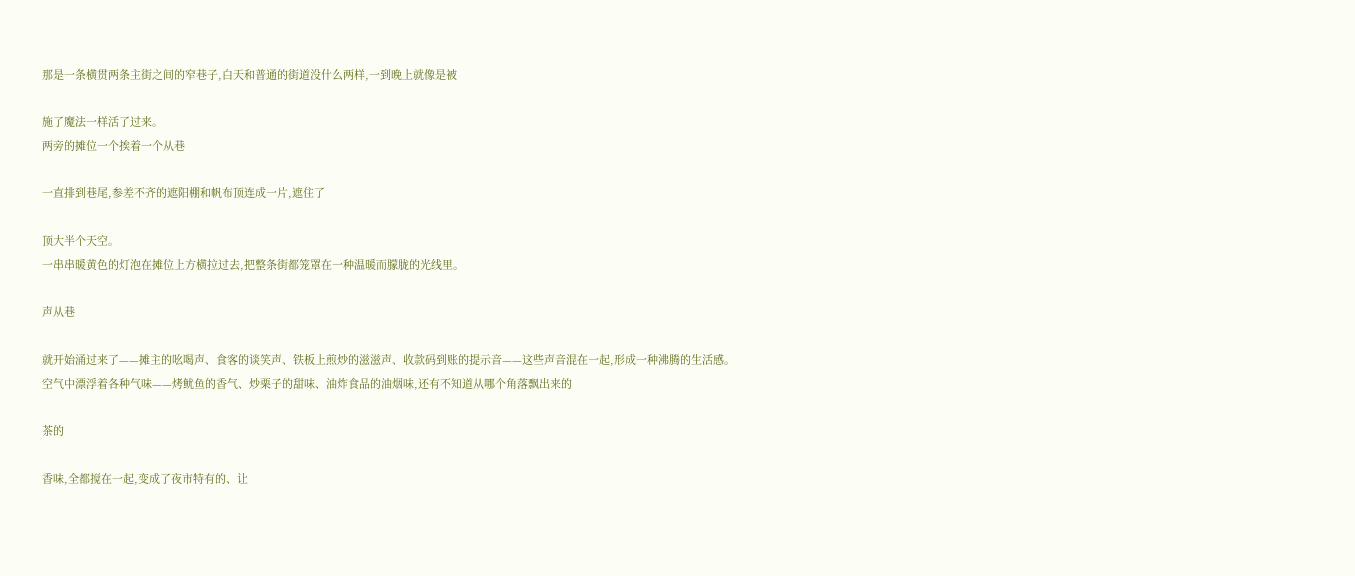那是一条横贯两条主街之间的窄巷子,白天和普通的街道没什么两样,一到晚上就像是被

施了魔法一样活了过来。
两旁的摊位一个挨着一个从巷

一直排到巷尾,参差不齐的遮阳棚和帆布顶连成一片,遮住了

顶大半个天空。
一串串暖黄色的灯泡在摊位上方横拉过去,把整条街都笼罩在一种温暖而朦胧的光线里。

声从巷

就开始涌过来了——摊主的吆喝声、食客的谈笑声、铁板上煎炒的滋滋声、收款码到账的提示音——这些声音混在一起,形成一种沸腾的生活感。
空气中漂浮着各种气味——烤鱿鱼的香气、炒栗子的甜味、油炸食品的油烟味,还有不知道从哪个角落飘出来的

茶的

香味,全都搅在一起,变成了夜市特有的、让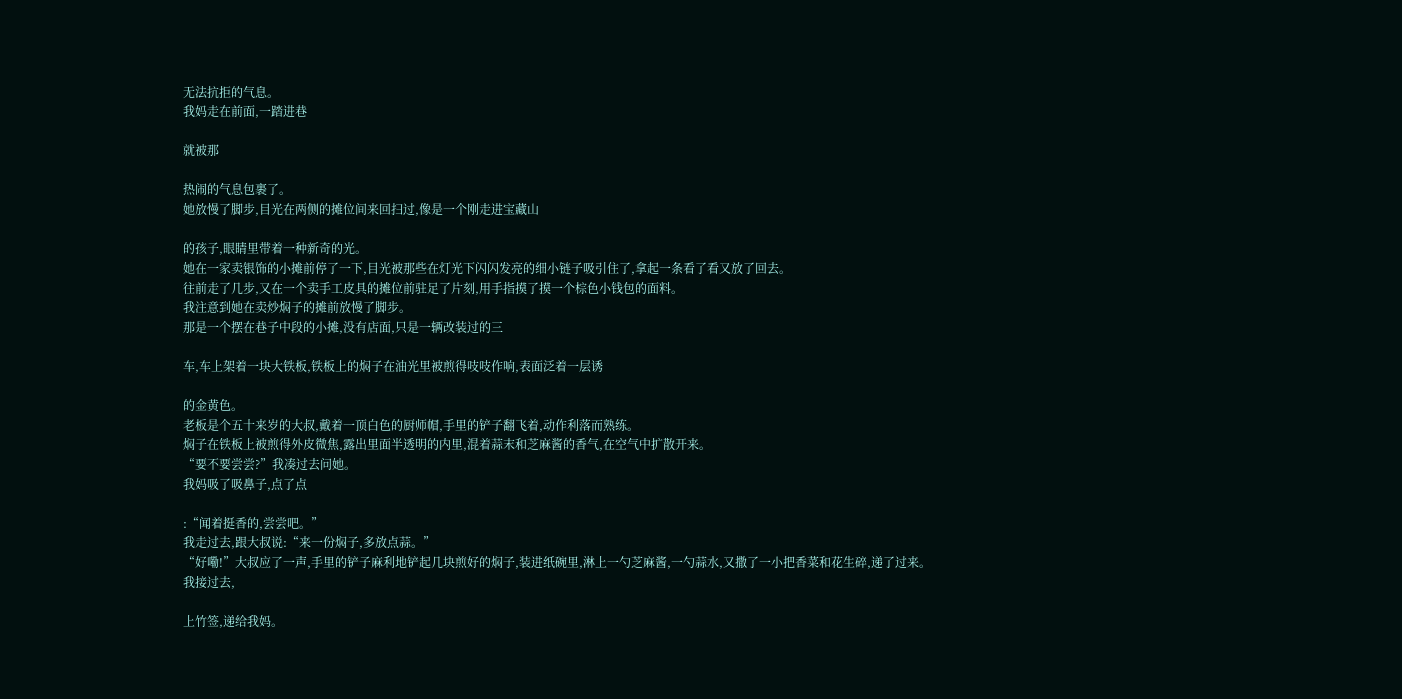无法抗拒的气息。
我妈走在前面,一踏进巷

就被那

热闹的气息包裹了。
她放慢了脚步,目光在两侧的摊位间来回扫过,像是一个刚走进宝藏山

的孩子,眼睛里带着一种新奇的光。
她在一家卖银饰的小摊前停了一下,目光被那些在灯光下闪闪发亮的细小链子吸引住了,拿起一条看了看又放了回去。
往前走了几步,又在一个卖手工皮具的摊位前驻足了片刻,用手指摸了摸一个棕色小钱包的面料。
我注意到她在卖炒焖子的摊前放慢了脚步。
那是一个摆在巷子中段的小摊,没有店面,只是一辆改装过的三

车,车上架着一块大铁板,铁板上的焖子在油光里被煎得吱吱作响,表面泛着一层诱

的金黄色。
老板是个五十来岁的大叔,戴着一顶白色的厨师帽,手里的铲子翻飞着,动作利落而熟练。
焖子在铁板上被煎得外皮微焦,露出里面半透明的内里,混着蒜末和芝麻酱的香气,在空气中扩散开来。
“要不要尝尝?”我凑过去问她。
我妈吸了吸鼻子,点了点

:“闻着挺香的,尝尝吧。”
我走过去,跟大叔说:“来一份焖子,多放点蒜。”
“好嘞!”大叔应了一声,手里的铲子麻利地铲起几块煎好的焖子,装进纸碗里,淋上一勺芝麻酱,一勺蒜水,又撒了一小把香菜和花生碎,递了过来。
我接过去,

上竹签,递给我妈。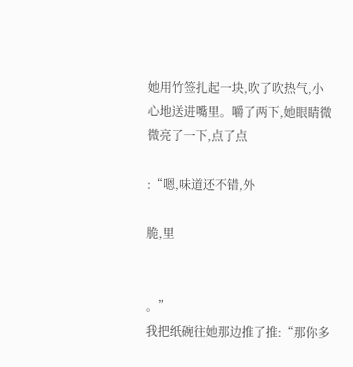她用竹签扎起一块,吹了吹热气,小心地送进嘴里。嚼了两下,她眼睛微微亮了一下,点了点

:“嗯,味道还不错,外

脆,里


。”
我把纸碗往她那边推了推:“那你多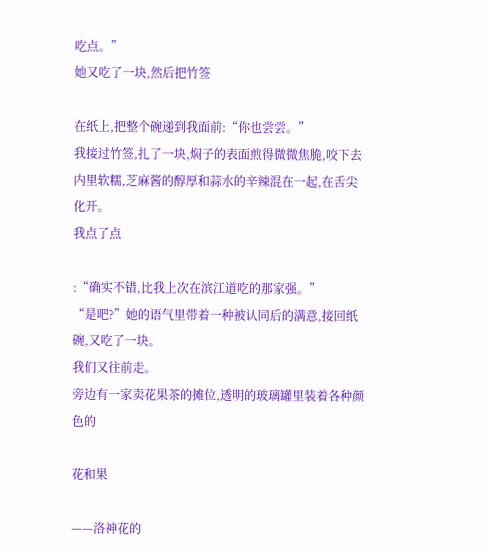吃点。”
她又吃了一块,然后把竹签

在纸上,把整个碗递到我面前:“你也尝尝。”
我接过竹签,扎了一块,焖子的表面煎得微微焦脆,咬下去内里软糯,芝麻酱的醇厚和蒜水的辛辣混在一起,在舌尖化开。
我点了点

:“确实不错,比我上次在滨江道吃的那家强。”
“是吧?”她的语气里带着一种被认同后的满意,接回纸碗,又吃了一块。
我们又往前走。
旁边有一家卖花果茶的摊位,透明的玻璃罐里装着各种颜色的

花和果

——洛神花的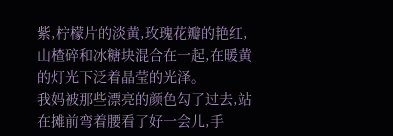紫,柠檬片的淡黄,玫瑰花瓣的艳红,山楂碎和冰糖块混合在一起,在暖黄的灯光下泛着晶莹的光泽。
我妈被那些漂亮的颜色勾了过去,站在摊前弯着腰看了好一会儿,手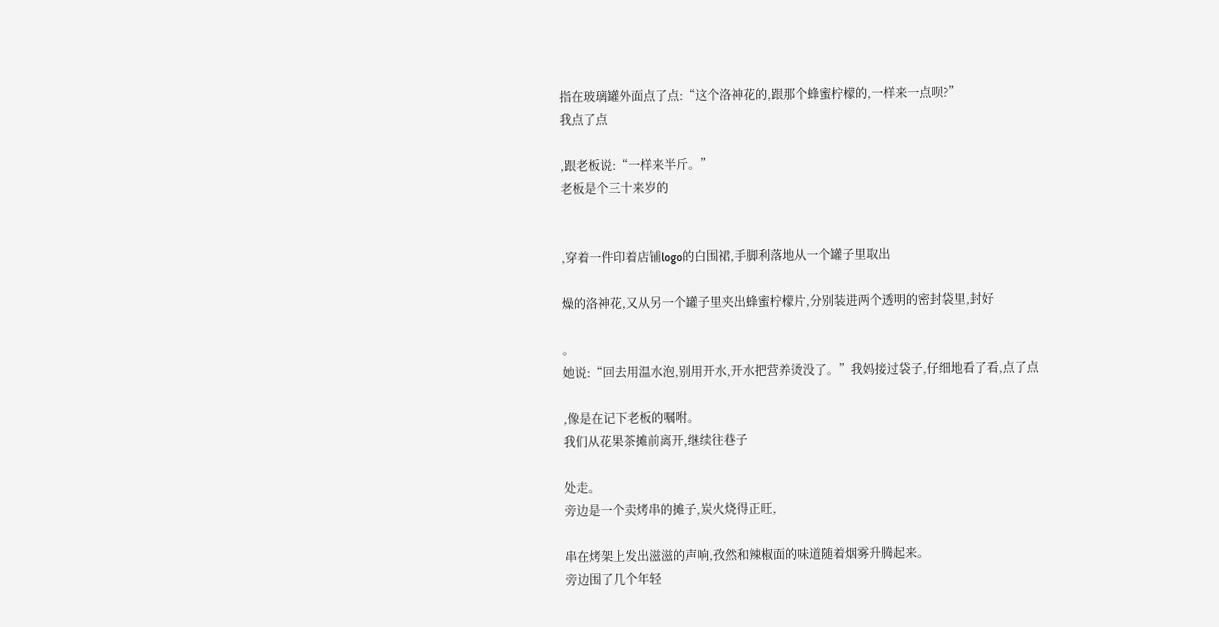指在玻璃罐外面点了点:“这个洛神花的,跟那个蜂蜜柠檬的,一样来一点呗?”
我点了点

,跟老板说:“一样来半斤。”
老板是个三十来岁的


,穿着一件印着店铺logo的白围裙,手脚利落地从一个罐子里取出

燥的洛神花,又从另一个罐子里夹出蜂蜜柠檬片,分别装进两个透明的密封袋里,封好

。
她说:“回去用温水泡,别用开水,开水把营养烫没了。”我妈接过袋子,仔细地看了看,点了点

,像是在记下老板的嘱咐。
我们从花果茶摊前离开,继续往巷子

处走。
旁边是一个卖烤串的摊子,炭火烧得正旺,

串在烤架上发出滋滋的声响,孜然和辣椒面的味道随着烟雾升腾起来。
旁边围了几个年轻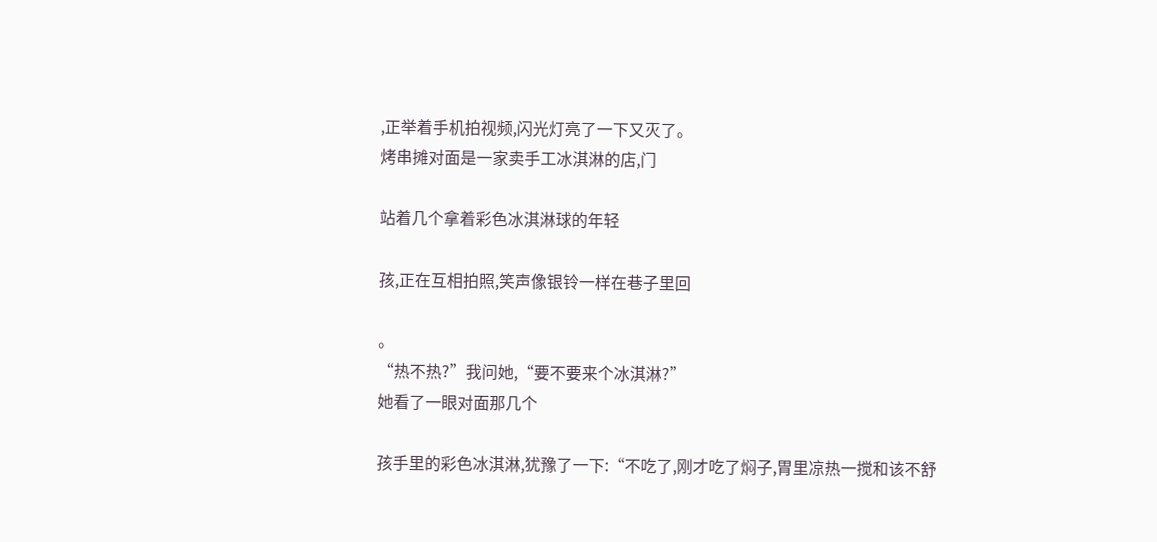,正举着手机拍视频,闪光灯亮了一下又灭了。
烤串摊对面是一家卖手工冰淇淋的店,门

站着几个拿着彩色冰淇淋球的年轻

孩,正在互相拍照,笑声像银铃一样在巷子里回

。
“热不热?”我问她,“要不要来个冰淇淋?”
她看了一眼对面那几个

孩手里的彩色冰淇淋,犹豫了一下:“不吃了,刚才吃了焖子,胃里凉热一搅和该不舒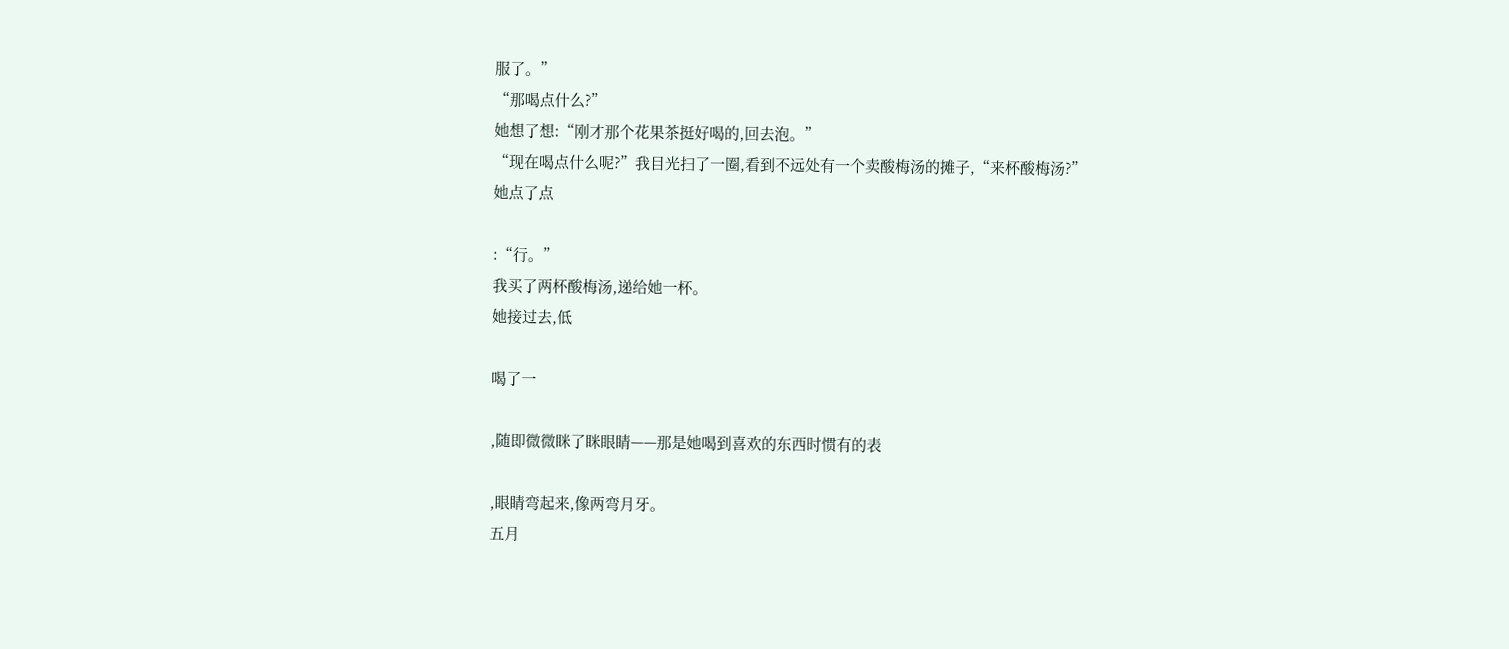服了。”
“那喝点什么?”
她想了想:“刚才那个花果茶挺好喝的,回去泡。”
“现在喝点什么呢?”我目光扫了一圈,看到不远处有一个卖酸梅汤的摊子,“来杯酸梅汤?”
她点了点

:“行。”
我买了两杯酸梅汤,递给她一杯。
她接过去,低

喝了一

,随即微微眯了眯眼睛——那是她喝到喜欢的东西时惯有的表

,眼睛弯起来,像两弯月牙。
五月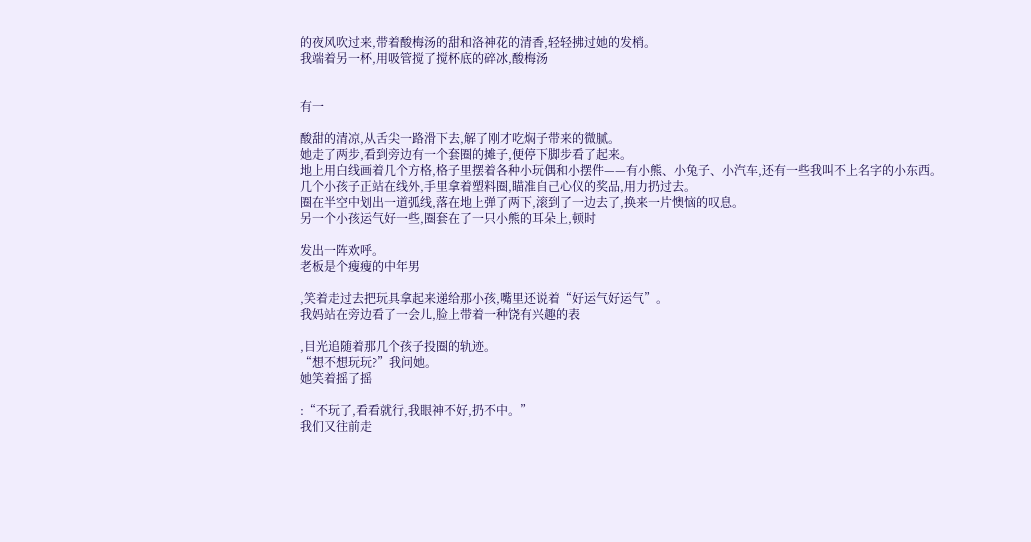的夜风吹过来,带着酸梅汤的甜和洛神花的清香,轻轻拂过她的发梢。
我端着另一杯,用吸管搅了搅杯底的碎冰,酸梅汤


有一

酸甜的清凉,从舌尖一路滑下去,解了刚才吃焖子带来的微腻。
她走了两步,看到旁边有一个套圈的摊子,便停下脚步看了起来。
地上用白线画着几个方格,格子里摆着各种小玩偶和小摆件——有小熊、小兔子、小汽车,还有一些我叫不上名字的小东西。
几个小孩子正站在线外,手里拿着塑料圈,瞄准自己心仪的奖品,用力扔过去。
圈在半空中划出一道弧线,落在地上弹了两下,滚到了一边去了,换来一片懊恼的叹息。
另一个小孩运气好一些,圈套在了一只小熊的耳朵上,顿时

发出一阵欢呼。
老板是个瘦瘦的中年男

,笑着走过去把玩具拿起来递给那小孩,嘴里还说着“好运气好运气”。
我妈站在旁边看了一会儿,脸上带着一种饶有兴趣的表

,目光追随着那几个孩子投圈的轨迹。
“想不想玩玩?”我问她。
她笑着摇了摇

:“不玩了,看看就行,我眼神不好,扔不中。”
我们又往前走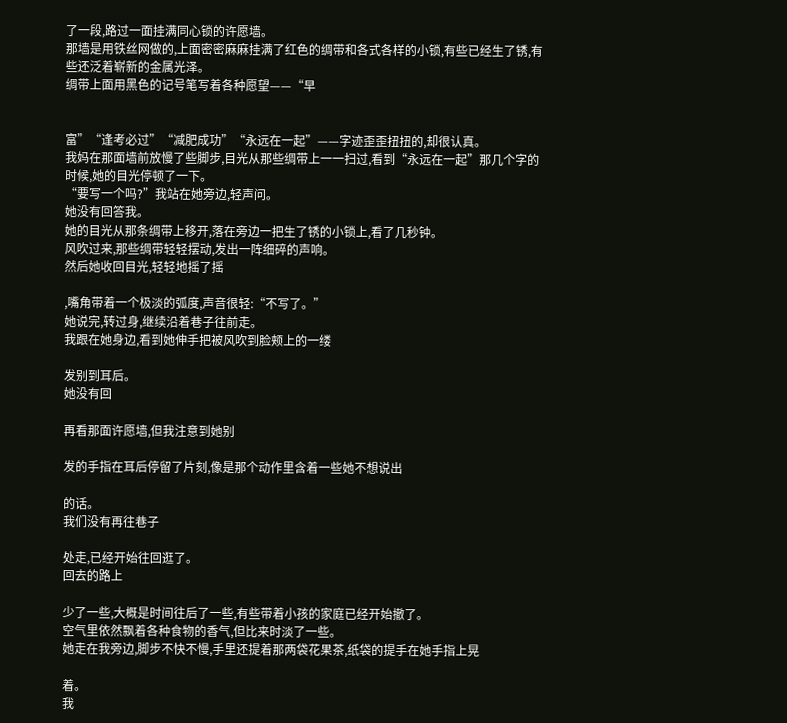了一段,路过一面挂满同心锁的许愿墙。
那墙是用铁丝网做的,上面密密麻麻挂满了红色的绸带和各式各样的小锁,有些已经生了锈,有些还泛着崭新的金属光泽。
绸带上面用黑色的记号笔写着各种愿望——“早


富”“逢考必过”“减肥成功”“永远在一起”——字迹歪歪扭扭的,却很认真。
我妈在那面墙前放慢了些脚步,目光从那些绸带上一一扫过,看到“永远在一起”那几个字的时候,她的目光停顿了一下。
“要写一个吗?”我站在她旁边,轻声问。
她没有回答我。
她的目光从那条绸带上移开,落在旁边一把生了锈的小锁上,看了几秒钟。
风吹过来,那些绸带轻轻摆动,发出一阵细碎的声响。
然后她收回目光,轻轻地摇了摇

,嘴角带着一个极淡的弧度,声音很轻:“不写了。”
她说完,转过身,继续沿着巷子往前走。
我跟在她身边,看到她伸手把被风吹到脸颊上的一缕

发别到耳后。
她没有回

再看那面许愿墙,但我注意到她别

发的手指在耳后停留了片刻,像是那个动作里含着一些她不想说出

的话。
我们没有再往巷子

处走,已经开始往回逛了。
回去的路上

少了一些,大概是时间往后了一些,有些带着小孩的家庭已经开始撤了。
空气里依然飘着各种食物的香气,但比来时淡了一些。
她走在我旁边,脚步不快不慢,手里还提着那两袋花果茶,纸袋的提手在她手指上晃

着。
我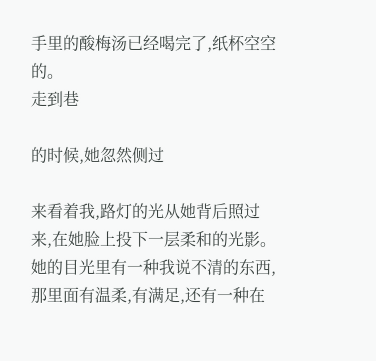手里的酸梅汤已经喝完了,纸杯空空的。
走到巷

的时候,她忽然侧过

来看着我,路灯的光从她背后照过来,在她脸上投下一层柔和的光影。
她的目光里有一种我说不清的东西,那里面有温柔,有满足,还有一种在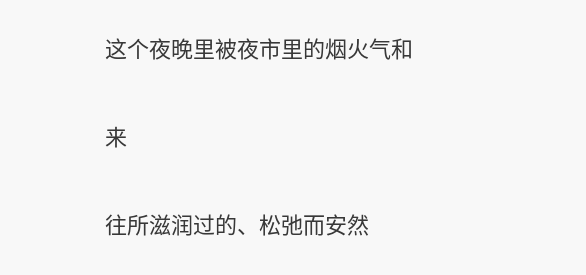这个夜晚里被夜市里的烟火气和

来

往所滋润过的、松弛而安然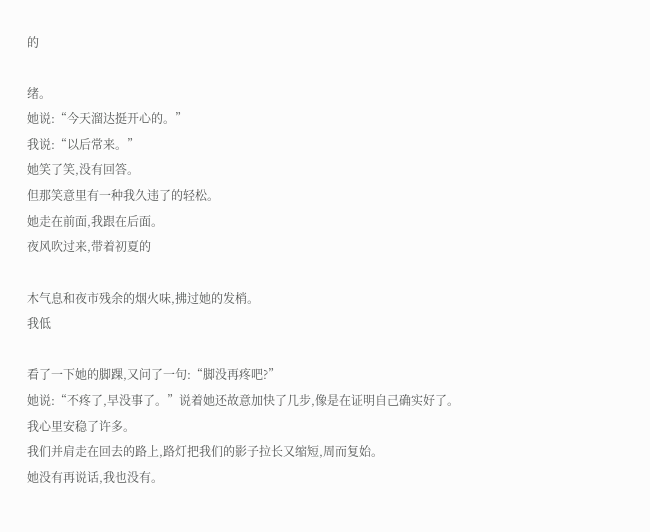的

绪。
她说:“今天溜达挺开心的。”
我说:“以后常来。”
她笑了笑,没有回答。
但那笑意里有一种我久违了的轻松。
她走在前面,我跟在后面。
夜风吹过来,带着初夏的

木气息和夜市残余的烟火味,拂过她的发梢。
我低

看了一下她的脚踝,又问了一句:“脚没再疼吧?”
她说:“不疼了,早没事了。”说着她还故意加快了几步,像是在证明自己确实好了。
我心里安稳了许多。
我们并肩走在回去的路上,路灯把我们的影子拉长又缩短,周而复始。
她没有再说话,我也没有。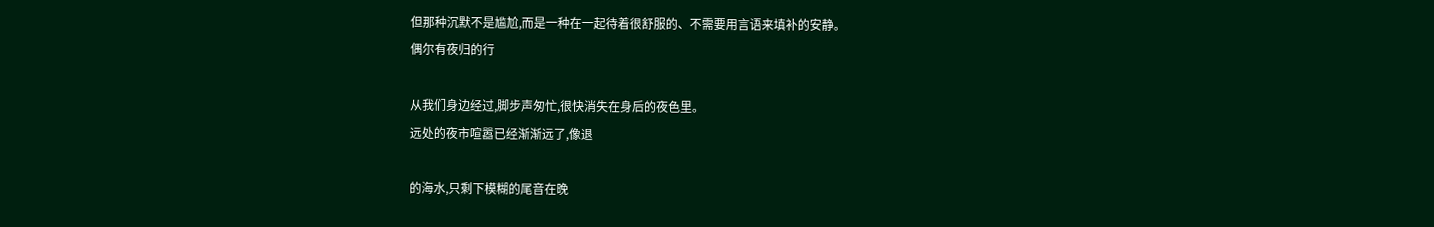但那种沉默不是尴尬,而是一种在一起待着很舒服的、不需要用言语来填补的安静。
偶尔有夜归的行

从我们身边经过,脚步声匆忙,很快消失在身后的夜色里。
远处的夜市喧嚣已经渐渐远了,像退

的海水,只剩下模糊的尾音在晚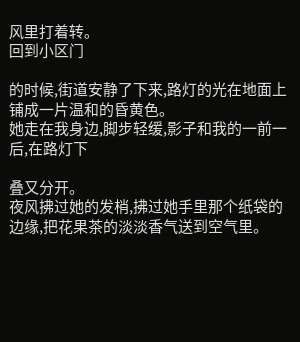风里打着转。
回到小区门

的时候,街道安静了下来,路灯的光在地面上铺成一片温和的昏黄色。
她走在我身边,脚步轻缓,影子和我的一前一后,在路灯下

叠又分开。
夜风拂过她的发梢,拂过她手里那个纸袋的边缘,把花果茶的淡淡香气送到空气里。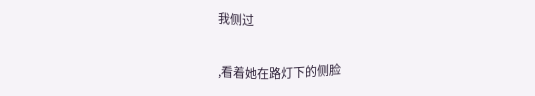我侧过

,看着她在路灯下的侧脸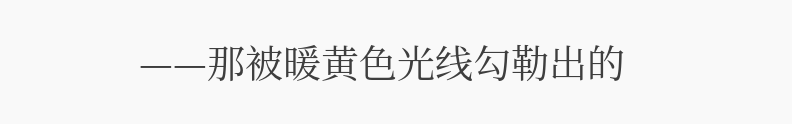——那被暖黄色光线勾勒出的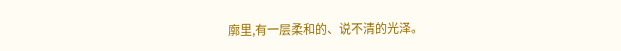廓里,有一层柔和的、说不清的光泽。